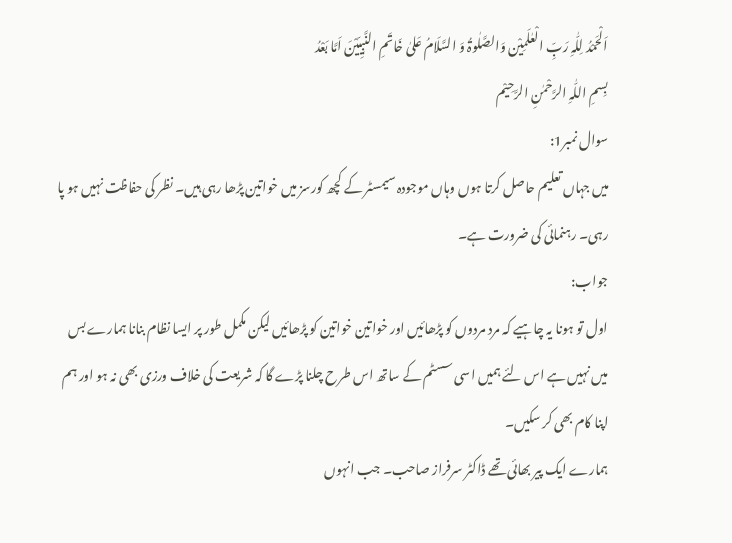اَلْحَمْدُ لِلّٰہِ رَبِّ الْعٰلَمِیْن وَالصَّلٰوۃُ وَ السَّلَامُ عَلیٰ خَاتَمِ النَّبِیِّیْنَ اَمَّا بَعْدُ
بِسمِ اللّٰہِ الرَّحْمٰنِ الرَّحِیْم
سوال نمبر1:
میں جہاں تعلیم حاصل کرتا ہوں وہاں موجودہ سیمسٹر کے کچھ کورسز میں خواتین پڑھا رہی ہیں۔ نظر کی حفاظت نہیں ہو پا رہی۔ رہنمائی کی ضرورت ہے۔
جواب:
اول تو ہونا یہ چاہیے کہ مرد مردوں کو پڑھائیں اور خواتین خواتین کو پڑھائیں لیکن مکمل طور پر ایسا نظام بنانا ہمارے بس میں نہیں ہے اس لئے ہمیں اسی سسٹم کے ساتھ اس طرح چلنا پڑے گا کہ شریعت کی خلاف ورزی بھی نہ ہو اور ہم اپنا کام بھی کر سکیں۔
ہمارے ایک پیر بھائی تھے ڈاکٹر سرفراز صاحب۔ جب انہوں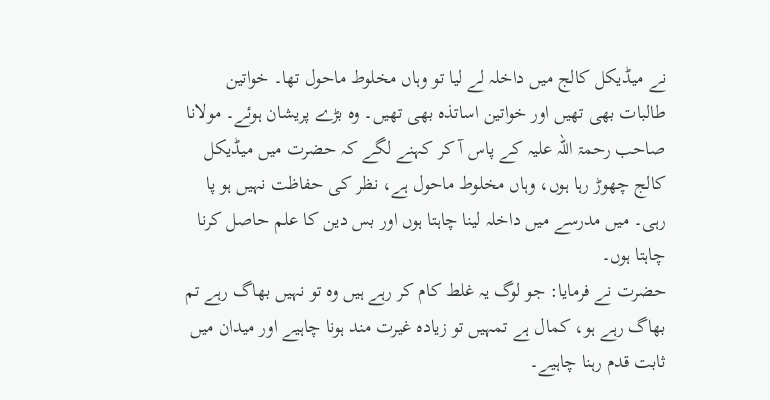نے میڈیکل کالج میں داخلہ لے لیا تو وہاں مخلوط ماحول تھا۔ خواتین طالبات بھی تھیں اور خواتین اساتذہ بھی تھیں۔ وہ بڑے پریشان ہوئے۔ مولانا صاحب رحمۃ اللہ علیہ کے پاس آ کر کہنے لگے کہ حضرت میں میڈیکل کالج چھوڑ رہا ہوں، وہاں مخلوط ماحول ہے، نظر کی حفاظت نہیں ہو پا رہی۔ میں مدرسے میں داخلہ لینا چاہتا ہوں اور بس دین کا علم حاصل کرنا چاہتا ہوں۔
حضرت نے فرمایا: جو لوگ یہ غلط کام کر رہے ہیں وہ تو نہیں بھاگ رہے تم بھاگ رہے ہو، کمال ہے تمہیں تو زیادہ غیرت مند ہونا چاہیے اور میدان میں ثابت قدم رہنا چاہیے۔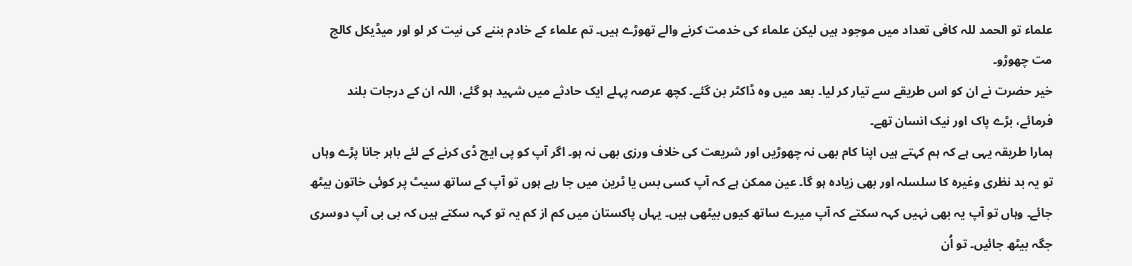علماء تو الحمد للہ کافی تعداد میں موجود ہیں لیکن علماء کی خدمت کرنے والے تھوڑے ہیں۔ تم علماء کے خادم بننے کی نیت کر لو اور میڈیکل کالج مت چھوڑو۔
خیر حضرت نے ان کو اس طریقے سے تیار کر لیا۔ بعد میں وہ ڈاکٹر بن گئے۔ کچھ عرصہ پہلے ایک حادثے میں شہید ہو گئے، اللہ ان کے درجات بلند فرمائے، بڑے پاک اور نیک انسان تھے۔
ہمارا طریقہ یہی ہے کہ ہم کہتے ہیں اپنا کام بھی نہ چھوڑیں اور شریعت کی خلاف ورزی بھی نہ ہو۔ اگر آپ کو پی ایچ ڈی کرنے کے لئے باہر جانا پڑے وہاں تو یہ بد نظری وغیرہ کا سلسلہ اور بھی زیادہ ہو گا۔ عین ممکن ہے کہ آپ کسی بس یا ٹرین میں جا رہے ہوں تو آپ کے ساتھ سیٹ پر کوئی خاتون بیٹھ جائے۔ وہاں تو آپ یہ بھی نہیں کہہ سکتے کہ آپ میرے ساتھ کیوں بیٹھی ہیں۔ یہاں پاکستان میں کم از کم یہ تو کہہ سکتے ہیں کہ بی بی آپ دوسری جگہ بیٹھ جائیں۔ تو اُن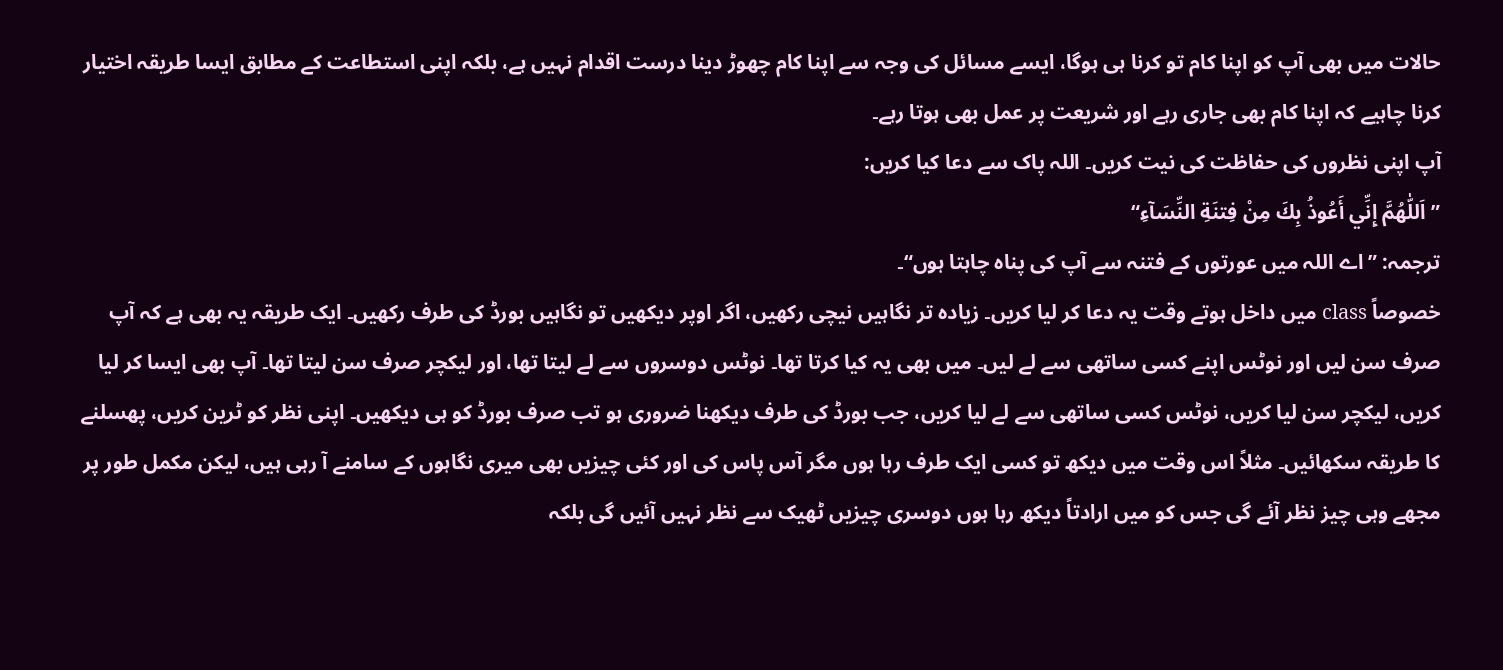حالات میں بھی آپ کو اپنا کام تو کرنا ہی ہوگا، ایسے مسائل کی وجہ سے اپنا کام چھوڑ دینا درست اقدام نہیں ہے، بلکہ اپنی استطاعت کے مطابق ایسا طریقہ اختیار کرنا چاہیے کہ اپنا کام بھی جاری رہے اور شریعت پر عمل بھی ہوتا رہے۔
آپ اپنی نظروں کی حفاظت کی نیت کریں۔ اللہ پاک سے دعا کیا کریں:
”اَللّٰهُمَّ إِنِّي أَعُوذُ بِكَ مِنْ فِتنَةِ النِّسَآءِ“
ترجمہ: ”اے اللہ میں عورتوں کے فتنہ سے آپ کی پناہ چاہتا ہوں“۔
خصوصاً class میں داخل ہوتے وقت یہ دعا کر لیا کریں۔ زیادہ تر نگاہیں نیچی رکھیں، اگر اوپر دیکھیں تو نگاہیں بورڈ کی طرف رکھیں۔ ایک طریقہ یہ بھی ہے کہ آپ صرف سن لیں اور نوٹس اپنے کسی ساتھی سے لے لیں۔ میں بھی یہ کیا کرتا تھا۔ نوٹس دوسروں سے لے لیتا تھا، اور لیکچر صرف سن لیتا تھا۔ آپ بھی ایسا کر لیا کریں، لیکچر سن لیا کریں، نوٹس کسی ساتھی سے لے لیا کریں، جب بورڈ کی طرف دیکھنا ضروری ہو تب صرف بورڈ کو ہی دیکھیں۔ اپنی نظر کو ٹرین کریں، پھسلنے کا طریقہ سکھائیں۔ مثلاً اس وقت میں دیکھ تو کسی ایک طرف رہا ہوں مگر آس پاس کی اور کئی چیزیں بھی میری نگاہوں کے سامنے آ رہی ہیں، لیکن مکمل طور پر مجھے وہی چیز نظر آئے گی جس کو میں ارادتاً دیکھ رہا ہوں دوسری چیزیں ٹھیک سے نظر نہیں آئیں گی بلکہ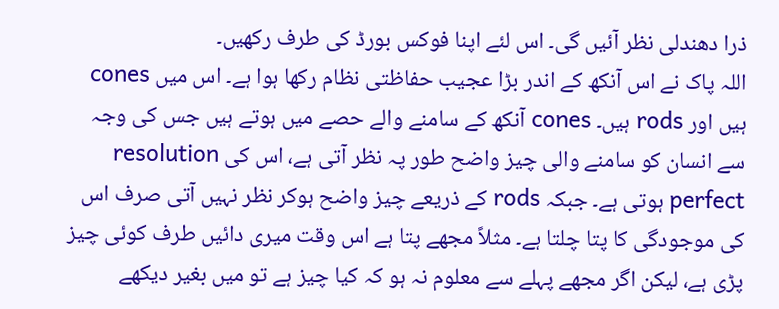ذرا دھندلی نظر آئیں گی۔ اس لئے اپنا فوکس بورڈ کی طرف رکھیں۔
اللہ پاک نے اس آنکھ کے اندر بڑا عجیب حفاظتی نظام رکھا ہوا ہے۔ اس میں cones ہیں اور rods ہیں۔ cones آنکھ کے سامنے والے حصے میں ہوتے ہیں جس کی وجہ سے انسان کو سامنے والی چیز واضح طور پہ نظر آتی ہے، اس کی resolution perfect ہوتی ہے۔ جبکہ rods کے ذریعے چیز واضح ہوکر نظر نہیں آتی صرف اس کی موجودگی کا پتا چلتا ہے۔ مثلاً مجھے پتا ہے اس وقت میری دائیں طرف کوئی چیز پڑی ہے، لیکن اگر مجھے پہلے سے معلوم نہ ہو کہ کیا چیز ہے تو میں بغیر دیکھے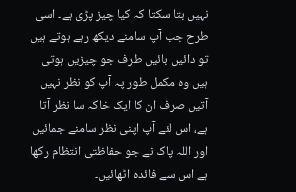نہیں بتا سکتا کہ کیا چیز پڑی ہے۔ اسی طرح جب آپ سامنے دیکھ رہے ہوتے ہیں تو دائیں بائیں طرف جو چیزیں ہوتی ہیں وہ مکمل طور پہ آپ کو نظر نہیں آتیں صرف ان کا ایک خاکہ سا نظر آتا ہے، اس لئے آپ اپنی نظر سامنے جمائیں اور اللہ پاک نے جو حفاظتی انتظام رکھا ہے اس سے فائدہ اٹھائیں۔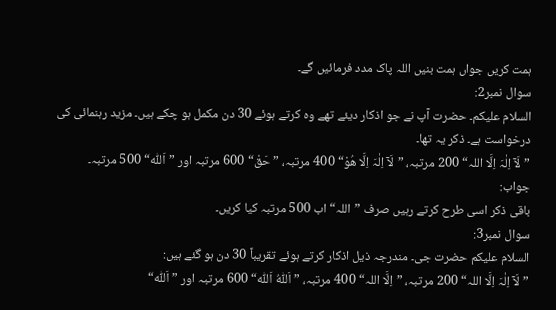ہمت کریں جواں ہمت بنیں اللہ پاک مدد فرمائیں گے۔
سوال نمبر2:
السلام علیکم۔ حضرت آپ نے جو اذکار دیئے تھے وہ کرتے ہوئے 30 دن مکمل ہو چکے ہیں۔ مزید رہنمائی کی درخواست ہے۔ ذکر یہ تھا۔
”لَاۤ اِلٰہَ اِلَّا اللہ“ 200 مرتبہ، ”لَاۤ اِلٰہَ اِلَّا ھُوْ“ 400 مرتبہ، ”حَقْ“ 600 مرتبہ اور ”اَللّٰہ“ 500 مرتبہ۔
جواب:
باقی ذکر اسی طرح کرتے رہیں صرف ”اللہ“ اب 500 مرتبہ کیا کریں۔
سوال نمبر3:
السلام علیکم حضرت جی۔ مندرجہ ذیل اذکار کرتے ہوئے تقریباً 30 دن ہو گئے ہیں:
”لَاۤ اِلٰہَ اِلَّا اللہ“ 200 مرتبہ، ”اِلَّا اللہ“ 400 مرتبہ، ”اَللّٰہُ اَللّٰہ“ 600 مرتبہ اور ”اَللّٰہ“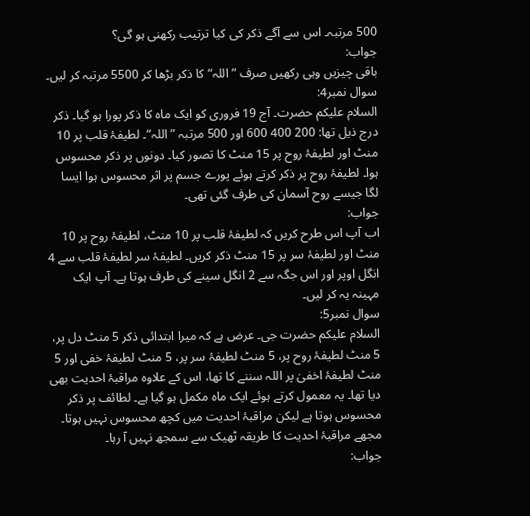500 مرتبہ۔ اس سے آگے ذکر کی کیا ترتیب رکھنی ہو گی؟
جواب:
باقی چیزیں وہی رکھیں صرف ”اللہ“ کا ذکر بڑھا کر 5500 مرتبہ کر لیں۔
سوال نمبر4:
السلام علیکم حضرت۔ آج 19 فروری کو ایک ماہ کا ذکر پورا ہو گیا۔ ذکر درج ذیل تھا: 200 400 600 اور 500 مرتبہ ”اللہ“۔ لطیفۂ قلب پر 10 منٹ اور لطیفۂ روح پر 15 منٹ کا تصور کیا۔ دونوں پر ذکر محسوس ہوا۔ لطیفۂ روح پر ذکر کرتے ہوئے پورے جسم پر اثر محسوس ہوا ایسا لگا جیسے روح آسمان کی طرف گئی تھی۔
جواب:
اب آپ اس طرح کریں کہ لطیفۂ قلب پر 10 منٹ، لطیفۂ روح پر 10 منٹ اور لطیفۂ سر پر 15 منٹ ذکر کریں۔ لطیفۂ سر لطیفۂ قلب سے 4 انگل اوپر اور اس جگہ سے 2 انگل سینے کی طرف ہوتا ہے۔ آپ ایک مہینہ یہ کر لیں۔
سوال نمبر5:
السلام علیکم حضرت جی۔ عرض ہے کہ میرا ابتدائی ذکر 5 منٹ دل پر، 5 منٹ لطیفۂ روح پر، 5 منٹ لطیفۂ سر پر، 5 منٹ لطیفۂ خفی اور 5 منٹ لطیفۂ اخفیٰ پر اللہ سننے کا تھا، اس کے علاوہ مراقبۂ احدیت بھی دیا تھا۔ یہ معمول کرتے ہوئے ایک ماہ مکمل ہو گیا ہے۔ لطائف پر ذکر محسوس ہوتا ہے لیکن مراقبۂ احدیت میں کچھ محسوس نہیں ہوتا۔ مجھے مراقبۂ احدیت کا طریقہ ٹھیک سے سمجھ نہیں آ رہا۔
جواب: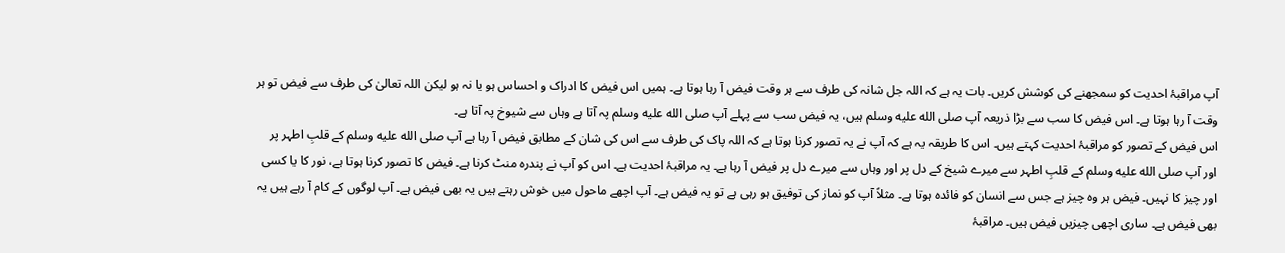آپ مراقبۂ احدیت کو سمجھنے کی کوشش کریں۔ بات یہ ہے کہ اللہ جل شانہ کی طرف سے ہر وقت فیض آ رہا ہوتا ہے۔ ہمیں اس فیض کا ادراک و احساس ہو یا نہ ہو لیکن اللہ تعالیٰ کی طرف سے فیض تو ہر وقت آ رہا ہوتا ہے۔ اس فیض کا سب سے بڑا ذریعہ آپ صلى الله عليه وسلم ہیں، یہ فیض سب سے پہلے آپ صلى الله عليه وسلم پہ آتا ہے وہاں سے شیوخ پہ آتا ہے۔
اس فیض کے تصور کو مراقبۂ احدیت کہتے ہیں۔ اس کا طریقہ یہ ہے کہ آپ نے یہ تصور کرنا ہوتا ہے کہ اللہ پاک کی طرف سے اس کی شان کے مطابق فیض آ رہا ہے آپ صلى الله عليه وسلم کے قلبِ اطہر پر اور آپ صلى الله عليه وسلم کے قلبِ اطہر سے میرے شیخ کے دل پر اور وہاں سے میرے دل پر فیض آ رہا ہے۔ یہ مراقبۂ احدیت ہے۔ اس کو آپ نے پندرہ منٹ کرنا ہے۔ فیض کا تصور کرنا ہوتا ہے، نور کا یا کسی اور چیز کا نہیں۔ فیض ہر وہ چیز ہے جس سے انسان کو فائدہ ہوتا ہے۔ مثلاً آپ کو نماز کی توفیق ہو رہی ہے تو یہ فیض ہے۔ آپ اچھے ماحول میں خوش رہتے ہیں یہ بھی فیض ہے۔ آپ لوگوں کے کام آ رہے ہیں یہ بھی فیض ہے۔ ساری اچھی چیزیں فیض ہیں۔ مراقبۂ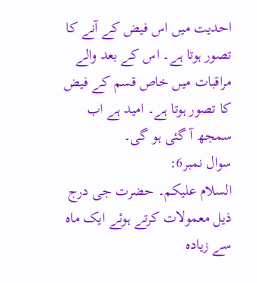احدیت میں اس فیض کے آنے کا تصور ہوتا ہے۔ اس کے بعد والے مراقبات میں خاص قسم کے فیض کا تصور ہوتا ہے۔ امید ہے اب سمجھ آ گئی ہو گی۔
سوال نمبر6:
السلام علیکم۔ حضرت جی درج ذیل معمولات کرتے ہوئے ایک ماہ سے زیادہ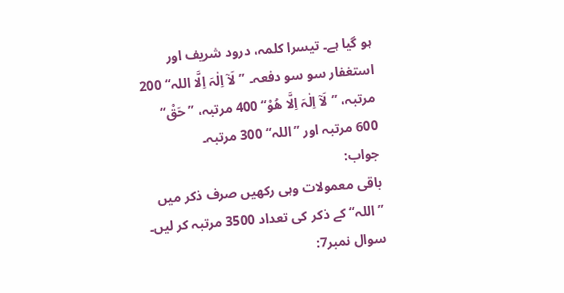ہو گیا ہے۔ تیسرا کلمہ، درود شریف اور استغفار سو سو دفعہ۔ ”لَاۤ اِلٰہَ اِلَّا اللہ“ 200 مرتبہ، ”لَاۤ اِلٰہَ اِلَّا ھُوْ“ 400 مرتبہ، ”حَقْ“ 600 مرتبہ اور ”اللہ“ 300 مرتبہ۔
جواب:
باقی معمولات وہی رکھیں صرف ذکر میں ”اللہ“ کے ذکر کی تعداد 3500 مرتبہ کر لیں۔
سوال نمبر7: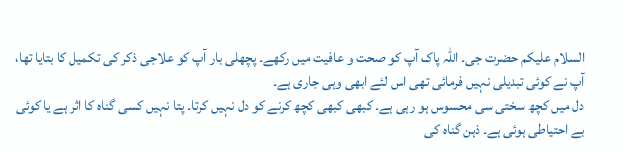السلام علیکم حضرت جی۔ اللہ پاک آپ کو صحت و عافیت میں رکھے۔ پچھلی بار آپ کو علاجی ذکر کی تکمیل کا بتایا تھا، آپ نے کوئی تبدیلی نہیں فرمائی تھی اس لئے ابھی وہی جاری ہے۔
دل میں کچھ سختی سی محسوس ہو رہی ہے۔ کبھی کبھی کچھ کرنے کو دل نہیں کرتا۔ پتا نہیں کسی گناہ کا اثر ہے یا کوئی بے احتیاطی ہوئی ہے۔ ذہن گناہ کی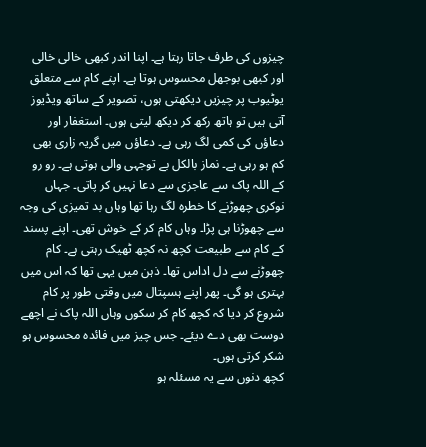چیزوں کی طرف جاتا رہتا ہے۔ اپنا اندر کبھی خالی خالی اور کبھی بوجھل محسوس ہوتا ہے۔ اپنے کام سے متعلق یوٹیوب پر چیزیں دیکھتی ہوں، تصویر کے ساتھ ویڈیوز آتی ہیں تو ہاتھ رکھ کر دیکھ لیتی ہوں۔ استغفار اور دعاؤں کی کمی لگ رہی ہے۔ دعاؤں میں گریہ زاری بھی کم ہو رہی ہے۔ نماز بالکل بے توجہی والی ہوتی ہے۔ رو رو کے اللہ پاک سے عاجزی سے دعا نہیں کر پاتی۔ جہاں نوکری چھوڑنے کا خطرہ لگ رہا تھا وہاں بد تمیزی کی وجہ سے چھوڑنا ہی پڑا۔ وہاں کام کر کے خوش تھی۔ اپنے پسند کے کام سے طبیعت کچھ نہ کچھ ٹھیک رہتی ہے۔ کام چھوڑنے سے دل اداس تھا۔ ذہن میں یہی تھا کہ اس میں بہتری ہو گی۔ پھر اپنے ہسپتال میں وقتی طور پر کام شروع کر دیا کہ کچھ کام کر سکوں وہاں اللہ پاک نے اچھے دوست بھی دے دیئے۔ جس چیز میں فائدہ محسوس ہو شکر کرتی ہوں۔
کچھ دنوں سے یہ مسئلہ ہو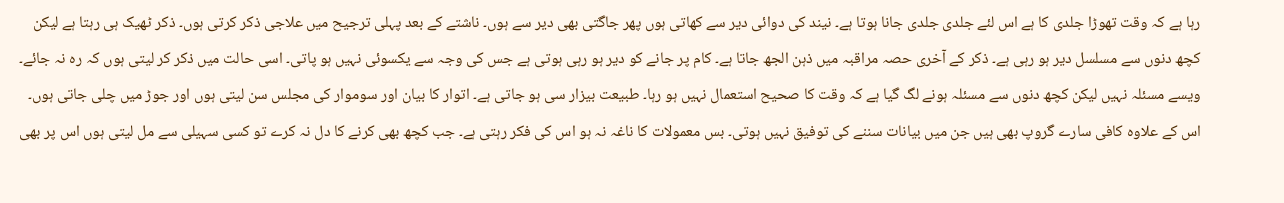رہا ہے کہ وقت تھوڑا جلدی کا ہے اس لئے جلدی جلدی جانا ہوتا ہے۔ نیند کی دوائی دیر سے کھاتی ہوں پھر جاگتی بھی دیر سے ہوں۔ ناشتے کے بعد پہلی ترجیح میں علاجی ذکر کرتی ہوں۔ ذکر ٹھیک ہی رہتا ہے لیکن کچھ دنوں سے مسلسل دیر ہو رہی ہے۔ ذکر کے آخری حصہ مراقبہ میں ذہن الجھ جاتا ہے۔ کام پر جانے کو دیر ہو رہی ہوتی ہے جس کی وجہ سے یکسوئی نہیں ہو پاتی۔ اسی حالت میں ذکر کر لیتی ہوں کہ رہ نہ جائے۔ ویسے مسئلہ نہیں لیکن کچھ دنوں سے مسئلہ ہونے لگ گیا ہے کہ وقت کا صحیح استعمال نہیں ہو رہا۔ طبیعت بیزار سی ہو جاتی ہے۔ اتوار کا بیان اور سوموار کی مجلس سن لیتی ہوں اور جوڑ میں چلی جاتی ہوں۔ اس کے علاوہ کافی سارے گروپ بھی ہیں جن میں بیانات سننے کی توفیق نہیں ہوتی۔ بس معمولات کا ناغہ نہ ہو اس کی فکر رہتی ہے۔ جب کچھ بھی کرنے کا دل نہ کرے تو کسی سہیلی سے مل لیتی ہوں اس پر بھی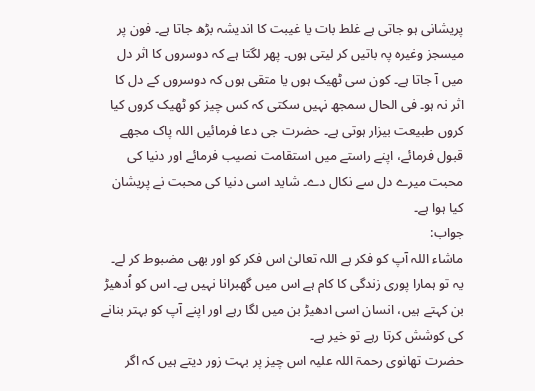پریشانی ہو جاتی ہے غلط بات یا غیبت کا اندیشہ بڑھ جاتا ہے۔ فون پر میسجز وغیرہ پہ باتیں کر لیتی ہوں۔ پھر لگتا ہے کہ دوسروں کا اثر دل میں آ جاتا ہے۔ کون سی ٹھیک ہوں یا متقی ہوں کہ دوسروں کے دل کا اثر نہ ہو۔ فی الحال سمجھ نہیں سکتی کہ کس چیز کو ٹھیک کروں کیا کروں طبیعت بیزار ہوتی ہے۔ حضرت جی دعا فرمائیں اللہ پاک مجھے قبول فرمائے، اپنے راستے میں استقامت نصیب فرمائے اور دنیا کی محبت میرے دل سے نکال دے۔ شاید اسی دنیا کی محبت نے پریشان کیا ہوا ہے۔
جواب:
ماشاء اللہ آپ کو فکر ہے اللہ تعالیٰ اس فکر کو اور بھی مضبوط کر لے۔ یہ تو ہمارا پوری زندگی کا کام ہے اس میں گھبرانا نہیں ہے۔ اس کو اُدھیڑ بن کہتے ہیں، انسان اسی ادھیڑ بن میں لگا رہے اور اپنے آپ کو بہتر بنانے کی کوشش کرتا رہے تو خیر ہے۔
حضرت تھانوی رحمۃ اللہ علیہ اس چیز پر بہت زور دیتے ہیں کہ اگر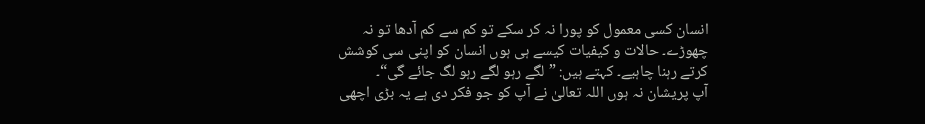انسان کسی معمول کو پورا نہ کر سکے تو کم سے کم آدھا تو نہ چھوڑے۔ حالات و کیفیات کیسے ہی ہوں انسان کو اپنی سی کوشش کرتے رہنا چاہیے۔ کہتے ہیں: ”لگے رہو لگے رہو لگ جائے گی“۔
آپ پریشان نہ ہوں اللہ تعالیٰ نے آپ کو جو فکر دی ہے یہ بڑی اچھی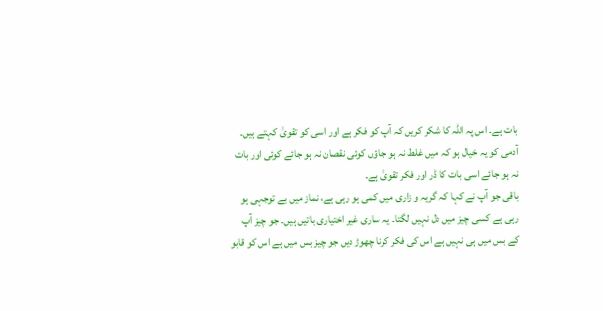بات ہے۔ اس پہ اللہ کا شکر کریں کہ آپ کو فکر ہے اور اسی کو تقویٰ کہتے ہیں۔ آدمی کو یہ خیال ہو کہ میں غلط نہ ہو جاؤں کوئی نقصان نہ ہو جائے کوئی اور بات نہ ہو جائے اسی بات کا ڈر اور فکر تقویٰ ہے۔
باقی جو آپ نے کہا کہ گریہ و زاری میں کمی ہو رہی ہے، نماز میں بے توجہی ہو رہی ہے کسی چیز میں دل نہیں لگتا۔ یہ ساری غیر اختیاری باتیں ہیں۔ جو چیز آپ کے بس میں ہی نہیں ہے اس کی فکر کرنا چھوڑ دیں جو چیز بس میں ہے اس کو قابو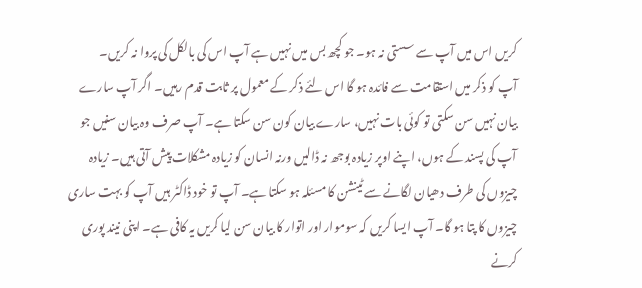کریں اس میں آپ سے سستی نہ ہو۔ جو کچھ بس میں نہیں ہے آپ اس کی بالکل کی پروا نہ کریں۔
آپ کو ذکر میں استقامت سے فائدہ ہو گا اس لئے ذکر کے معمول پر ثابت قدم رہیں۔ اگر آپ سارے بیان نہیں سن سکتی تو کوئی بات نہیں، سارے بیان کون سن سکتا ہے۔ آپ صرف وہ بیان سنیں جو آپ کی پسند کے ہوں، اپنے اوپر زیادہ بوجھ نہ ڈالیں ورنہ انسان کو زیادہ مشکلات پیش آتی ہیں۔ زیادہ چیزوں کی طرف دھیان لگانے سے ٹینشن کا مسئلہ ہو سکتا ہے۔ آپ تو خود ڈاکٹر ہیں آپ کو بہت ساری چیزوں کا پتا ہو گا۔ آپ ایسا کریں کہ سوموار اور اتوار کا بیان سن لیا کریں یہ کافی ہے۔ اپنی نیند پوری کرنے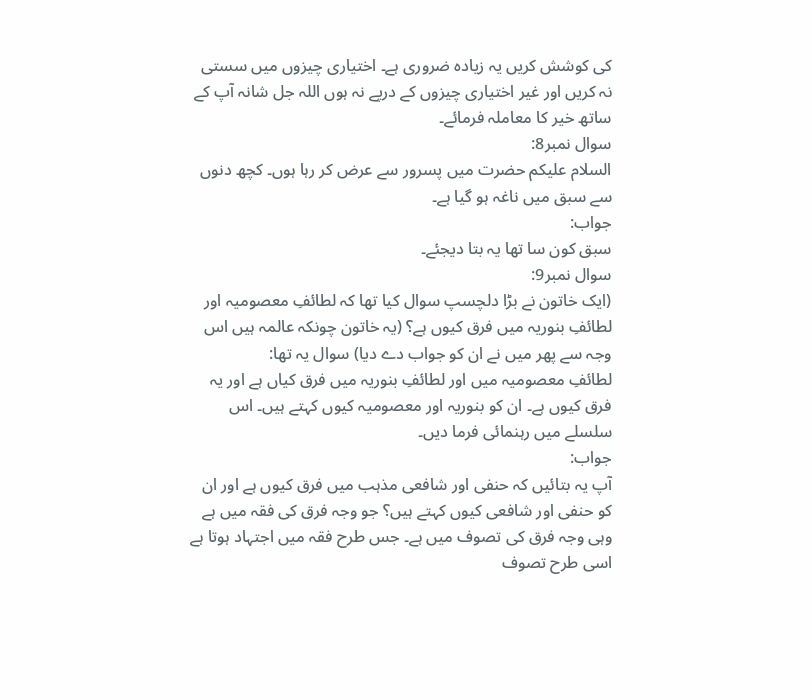کی کوشش کریں یہ زیادہ ضروری ہے۔ اختیاری چیزوں میں سستی نہ کریں اور غیر اختیاری چیزوں کے درپے نہ ہوں اللہ جل شانہ آپ کے ساتھ خیر کا معاملہ فرمائے۔
سوال نمبر8:
السلام علیکم حضرت میں پسرور سے عرض کر رہا ہوں۔ کچھ دنوں سے سبق میں ناغہ ہو گیا ہے۔
جواب:
سبق کون سا تھا یہ بتا دیجئے۔
سوال نمبر9:
(ایک خاتون نے بڑا دلچسپ سوال کیا تھا کہ لطائفِ معصومیہ اور لطائفِ بنوریہ میں فرق کیوں ہے؟ (یہ خاتون چونکہ عالمہ ہیں اس وجہ سے پھر میں نے ان کو جواب دے دیا) سوال یہ تھا:
لطائفِ معصومیہ میں اور لطائفِ بنوریہ میں فرق کیاں ہے اور یہ فرق کیوں ہے۔ ان کو بنوریہ اور معصومیہ کیوں کہتے ہیں۔ اس سلسلے میں رہنمائی فرما دیں۔
جواب:
آپ یہ بتائیں کہ حنفی اور شافعی مذہب میں فرق کیوں ہے اور ان کو حنفی اور شافعی کیوں کہتے ہیں؟ جو وجہ فرق کی فقہ میں ہے وہی وجہ فرق کی تصوف میں ہے۔ جس طرح فقہ میں اجتہاد ہوتا ہے اسی طرح تصوف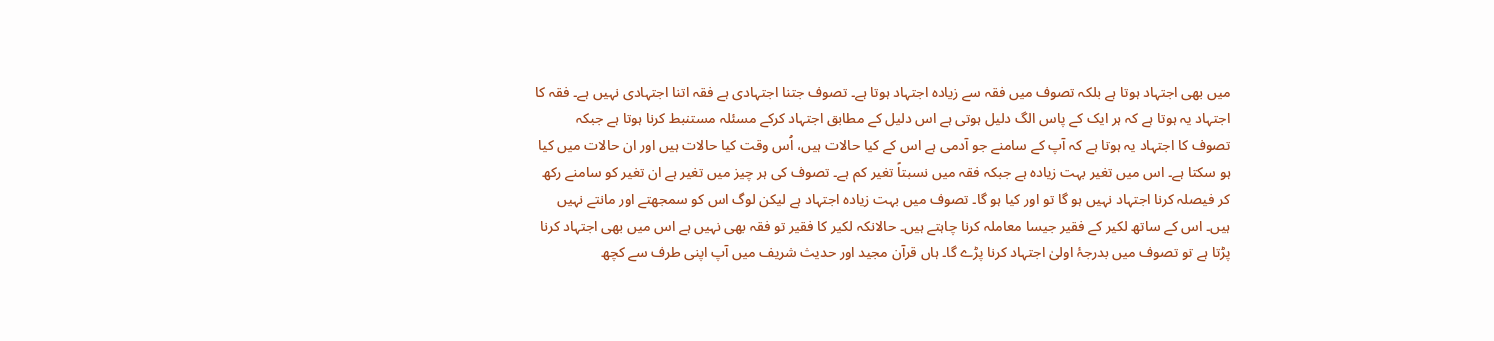میں بھی اجتہاد ہوتا ہے بلکہ تصوف میں فقہ سے زیادہ اجتہاد ہوتا ہے۔ تصوف جتنا اجتہادی ہے فقہ اتنا اجتہادی نہیں ہے۔ فقہ کا اجتہاد یہ ہوتا ہے کہ ہر ایک کے پاس الگ دلیل ہوتی ہے اس دلیل کے مطابق اجتہاد کرکے مسئلہ مستنبط کرنا ہوتا ہے جبکہ تصوف کا اجتہاد یہ ہوتا ہے کہ آپ کے سامنے جو آدمی ہے اس کے کیا حالات ہیں، اُس وقت کیا حالات ہیں اور ان حالات میں کیا ہو سکتا ہے۔ اس میں تغیر بہت زیادہ ہے جبکہ فقہ میں نسبتاً تغیر کم ہے۔ تصوف کی ہر چیز میں تغیر ہے ان تغیر کو سامنے رکھ کر فیصلہ کرنا اجتہاد نہیں ہو گا تو اور کیا ہو گا۔ تصوف میں بہت زیادہ اجتہاد ہے لیکن لوگ اس کو سمجھتے اور مانتے نہیں ہیں۔ اس کے ساتھ لکیر کے فقیر جیسا معاملہ کرنا چاہتے ہیں۔ حالانکہ لکیر کا فقیر تو فقہ بھی نہیں ہے اس میں بھی اجتہاد کرنا پڑتا ہے تو تصوف میں بدرجۂ اولیٰ اجتہاد کرنا پڑے گا۔ ہاں قرآن مجید اور حدیث شریف میں آپ اپنی طرف سے کچھ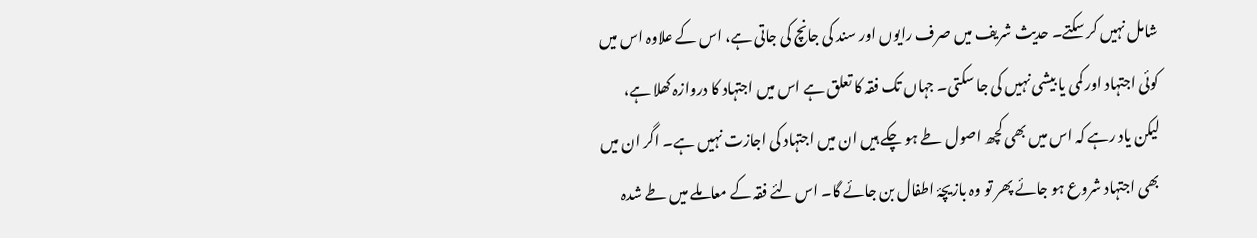شامل نہیں کر سکتے۔ حدیث شریف میں صرف رایوں اور سند کی جانچ کی جاتی ہے، اس کے علاوہ اس میں کوئی اجتہاد اور کمی یا بیشی نہیں کی جا سکتی۔ جہاں تک فقہ کا تعلق ہے اس میں اجتہاد کا دروازہ کھلا ہے، لیکن یاد رہے کہ اس میں بھی کچھ اصول طے ہو چکے ہیں ان میں اجتہاد کی اجازت نہیں ہے۔ اگر ان میں بھی اجتہاد شروع ہو جائے پھر تو وہ بازیچۂ اطفال بن جائے گا۔ اس لئے فقہ کے معاملے میں طے شدہ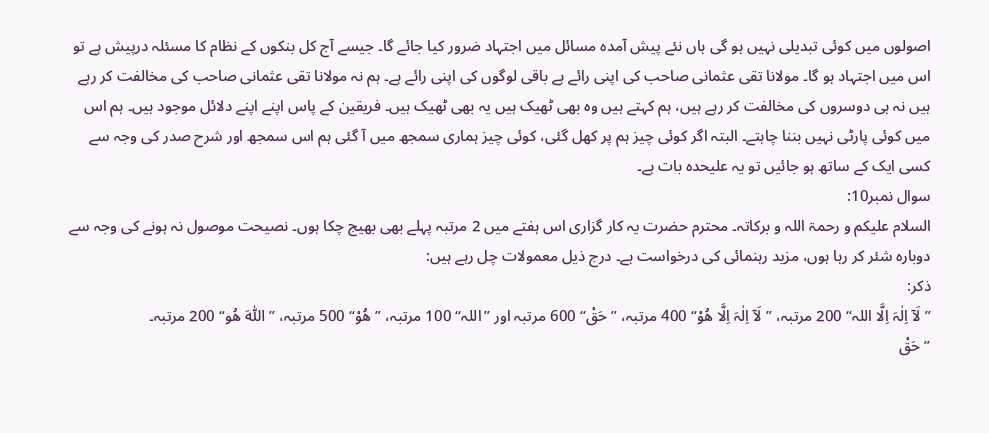اصولوں میں کوئی تبدیلی نہیں ہو گی ہاں نئے پیش آمدہ مسائل میں اجتہاد ضرور کیا جائے گا۔ جیسے آج کل بنکوں کے نظام کا مسئلہ درپیش ہے تو اس میں اجتہاد ہو گا۔ مولانا تقی عثمانی صاحب کی اپنی رائے ہے باقی لوگوں کی اپنی رائے ہے۔ ہم نہ مولانا تقی عثمانی صاحب کی مخالفت کر رہے ہیں نہ ہی دوسروں کی مخالفت کر رہے ہیں، ہم کہتے ہیں وہ بھی ٹھیک ہیں یہ بھی ٹھیک ہیں۔ فریقین کے پاس اپنے اپنے دلائل موجود ہیں۔ ہم اس میں کوئی پارٹی نہیں بننا چاہتے۔ البتہ اگر کوئی چیز ہم پر کھل گئی، کوئی چیز ہماری سمجھ میں آ گئی ہم اس سمجھ اور شرح صدر کی وجہ سے کسی ایک کے ساتھ ہو جائیں تو یہ علیحدہ بات ہے۔
سوال نمبر10:
السلام علیکم و رحمۃ اللہ و برکاتہ۔ محترم حضرت یہ کار گزاری اس ہفتے میں 2 مرتبہ پہلے بھی بھیج چکا ہوں۔ نصیحت موصول نہ ہونے کی وجہ سے دوبارہ شئر کر رہا ہوں، مزید رہنمائی کی درخواست ہے۔ درج ذیل معمولات چل رہے ہیں:
ذکر:
”لَاۤ اِلٰہَ اِلَّا اللہ“ 200 مرتبہ، ”لَاۤ اِلٰہَ اِلَّا ھُوْ“ 400 مرتبہ، ”حَقْ“ 600 مرتبہ اور ”اللہ“ 100 مرتبہ، ”ھُوْ“ 500 مرتبہ، ”اَللّٰہ ھُو“ 200 مرتبہ۔
”حَقْ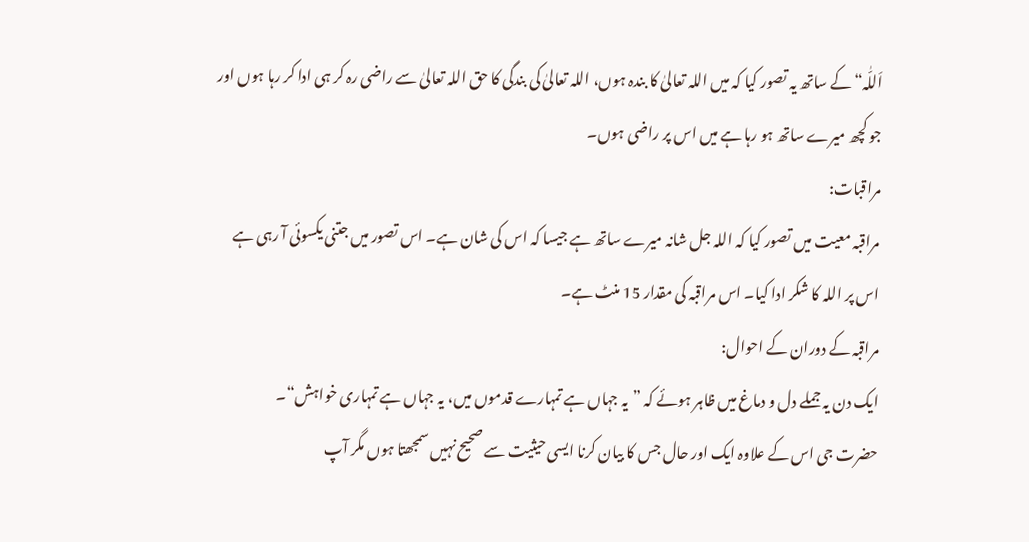اَللّٰہ“ کے ساتھ یہ تصور کیا کہ میں اللہ تعالیٰ کا بندہ ہوں، اللہ تعالیٰ کی بندگی کا حق اللہ تعالیٰ سے راضی رہ کر ہی ادا کر رہا ہوں اور جو کچھ میرے ساتھ ہو رہا ہے میں اس پر راضی ہوں۔
مراقبات:
مراقبہ معیت میں تصور کیا کہ اللہ جل شانہ میرے ساتھ ہے جیسا کہ اس کی شان ہے۔ اس تصور میں جتنی یکسوئی آ رہی ہے اس پر اللہ کا شکر ادا کیا۔ اس مراقبہ کی مقدار 15 منٹ ہے۔
مراقبہ کے دوران کے احوال:
ایک دن یہ جملے دل و دماغ میں ظاہر ہوئے کہ ”یہ جہاں ہے تمہارے قدموں میں، یہ جہاں ہے تمہاری خواہش“۔
حضرت جی اس کے علاوہ ایک اور حال جس کا بیان کرنا ایسی حیثیت سے صحیح نہیں سمجھتا ہوں مگر آپ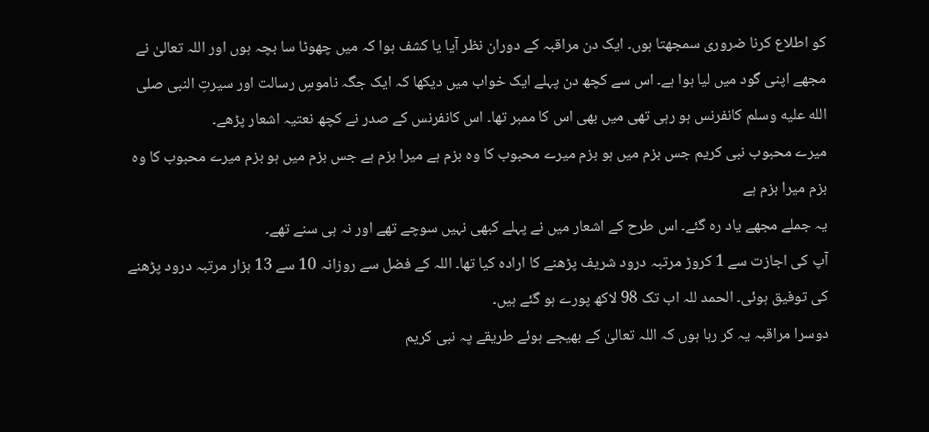کو اطلاع کرنا ضروری سمجھتا ہوں۔ ایک دن مراقبہ کے دوران نظر آیا یا کشف ہوا کہ میں چھوٹا سا بچہ ہوں اور اللہ تعالیٰ نے مجھے اپنی گود میں لیا ہوا ہے۔ اس سے کچھ دن پہلے ایک خواب میں دیکھا کہ ایک جگہ ناموسِ رسالت اور سیرتِ النبی صلى الله عليه وسلم کانفرنس ہو رہی تھی میں بھی اس کا ممبر تھا۔ اس کانفرنس کے صدر نے کچھ نعتیہ اشعار پڑھے۔
میرے محبوب نبی کریم جس بزم میں ہو بزم میرے محبوب کا وہ بزم ہے میرا بزم ہے جس بزم میں ہو بزم میرے محبوب کا وہ بزم میرا بزم ہے
یہ جملے مجھے یاد رہ گئے۔ اس طرح کے اشعار میں نے پہلے کبھی نہیں سوچے تھے اور نہ ہی سنے تھے۔
آپ کی اجازت سے 1 کروڑ مرتبہ درود شریف پڑھنے کا ارادہ کیا تھا۔ اللہ کے فضل سے روزانہ 10 سے 13 ہزار مرتبہ درود پڑھنے کی توفیق ہوئی۔ الحمد للہ اب تک 98 لاکھ پورے ہو گئے ہیں۔
دوسرا مراقبہ یہ کر رہا ہوں کہ اللہ تعالیٰ کے بھیجے ہوئے طریقے پہ نبی کریم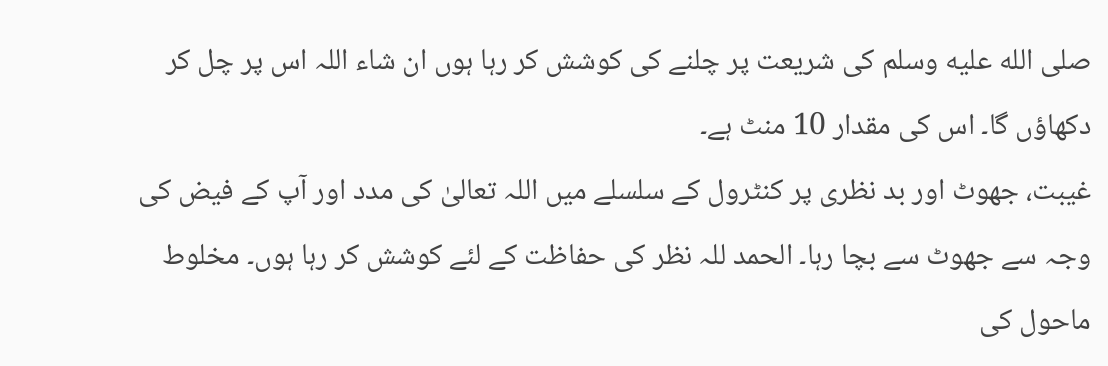صلى الله عليه وسلم کی شریعت پر چلنے کی کوشش کر رہا ہوں ان شاء اللہ اس پر چل کر دکھاؤں گا۔ اس کی مقدار 10 منٹ ہے۔
غیبت، جھوٹ اور بد نظری پر کنٹرول کے سلسلے میں اللہ تعالیٰ کی مدد اور آپ کے فیض کی وجہ سے جھوٹ سے بچا رہا۔ الحمد للہ نظر کی حفاظت کے لئے کوشش کر رہا ہوں۔ مخلوط ماحول کی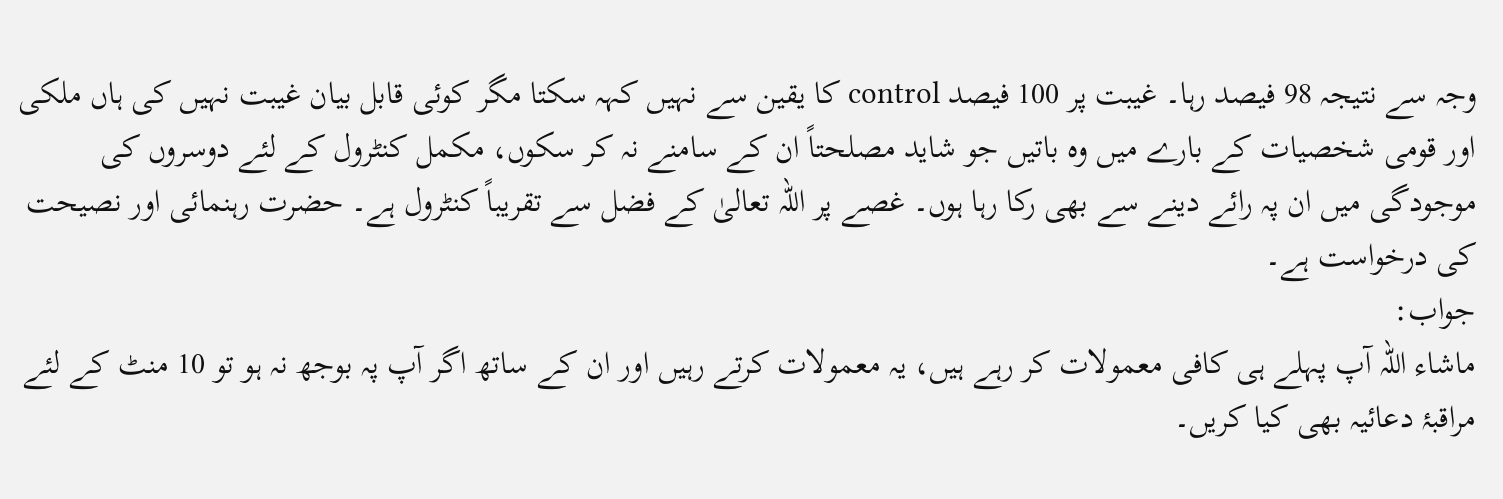وجہ سے نتیجہ 98 فیصد رہا۔ غیبت پر 100 فیصد control کا یقین سے نہیں کہہ سکتا مگر کوئی قابل بیان غیبت نہیں کی ہاں ملکی اور قومی شخصیات کے بارے میں وہ باتیں جو شاید مصلحتاً ان کے سامنے نہ کر سکوں، مکمل کنٹرول کے لئے دوسروں کی موجودگی میں ان پہ رائے دینے سے بھی رکا رہا ہوں۔ غصے پر اللہ تعالیٰ کے فضل سے تقریباً کنٹرول ہے۔ حضرت رہنمائی اور نصیحت کی درخواست ہے۔
جواب:
ماشاء اللہ آپ پہلے ہی کافی معمولات کر رہے ہیں، یہ معمولات کرتے رہیں اور ان کے ساتھ اگر آپ پہ بوجھ نہ ہو تو 10 منٹ کے لئے مراقبۂ دعائیہ بھی کیا کریں۔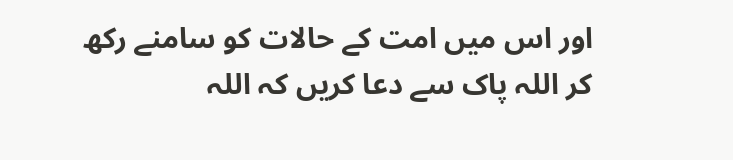اور اس میں امت کے حالات کو سامنے رکھ کر اللہ پاک سے دعا کریں کہ اللہ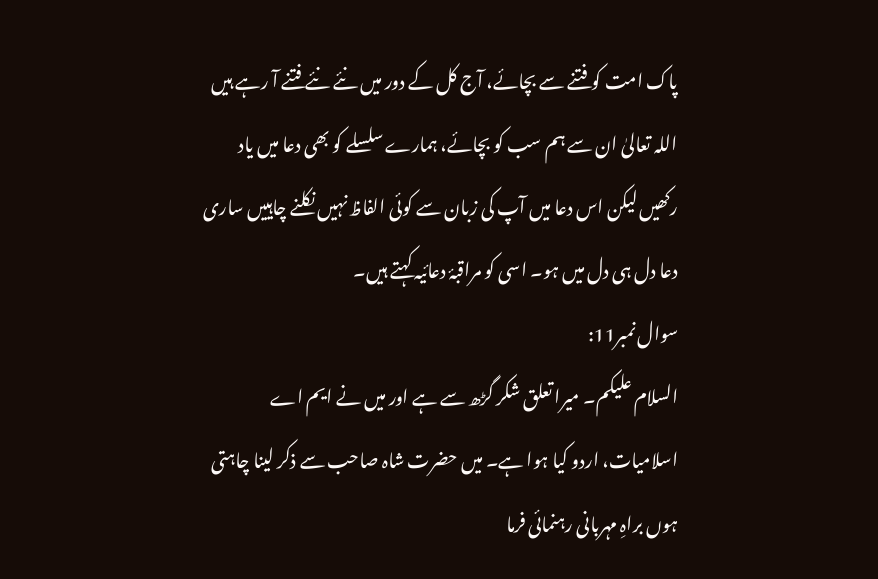پاک امت کو فتنے سے بچائے، آج کل کے دور میں نئے نئے فتنے آ رہے ہیں اللہ تعالیٰ ان سے ہم سب کو بچائے، ہمارے سلسلے کو بھی دعا میں یاد رکھیں لیکن اس دعا میں آپ کی زبان سے کوئی الفاظ نہیں نکلنے چاہییں ساری دعا دل ہی دل میں ہو۔ اسی کو مراقبۂ دعائیہ کہتے ہیں۔
سوال نمبر11:
السلام علیکم۔ میرا تعلق شکر گڑھ سے ہے اور میں نے ایم اے اسلامیات، اردو کیا ہوا ہے۔ میں حضرت شاہ صاحب سے ذکر لینا چاہتی ہوں براہِ مہربانی رہنمائی فرما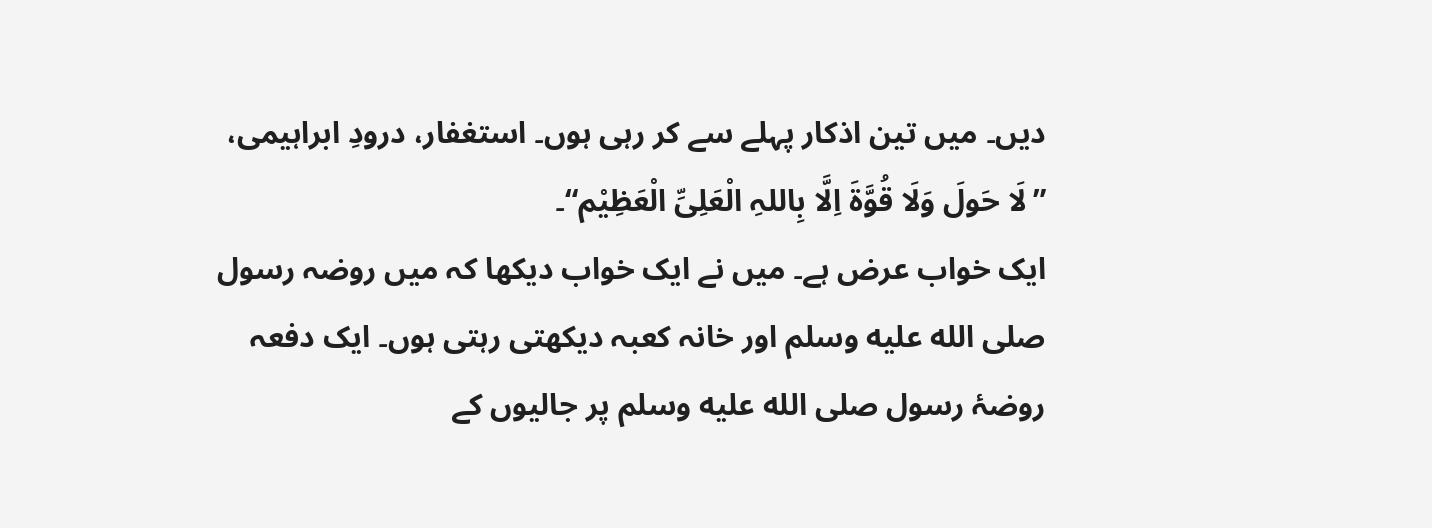دیں۔ میں تین اذکار پہلے سے کر رہی ہوں۔ استغفار، درودِ ابراہیمی، ”لَا حَولَ وَلَا قُوَّۃَ اِلَّا بِاللہِ الْعَلِیِّ الْعَظِیْم“۔
ایک خواب عرض ہے۔ میں نے ایک خواب دیکھا کہ میں روضہ رسول صلى الله عليه وسلم اور خانہ کعبہ دیکھتی رہتی ہوں۔ ایک دفعہ روضۂ رسول صلى الله عليه وسلم پر جالیوں کے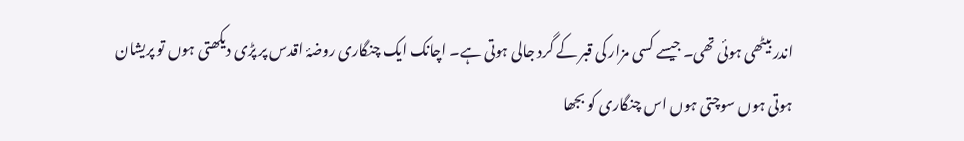اندر بیٹھی ہوئی تھی۔ جیسے کسی مزار کی قبر کے گرد جالی ہوتی ہے۔ اچانک ایک چنگاری روضۂ اقدس پر پڑی دیکھتی ہوں تو پریشان ہوتی ہوں سوچتی ہوں اس چنگاری کو بجھا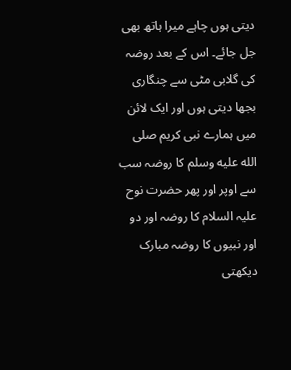دیتی ہوں چاہے میرا ہاتھ بھی جل جائے۔ اس کے بعد روضہ کی گلابی مٹی سے چنگاری بجھا دیتی ہوں اور ایک لائن میں ہمارے نبی کریم صلى الله عليه وسلم کا روضہ سب سے اوپر اور پھر حضرت نوح علیہ السلام کا روضہ اور دو اور نبیوں کا روضہ مبارک دیکھتی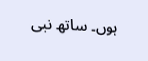ہوں۔ ساتھ نبی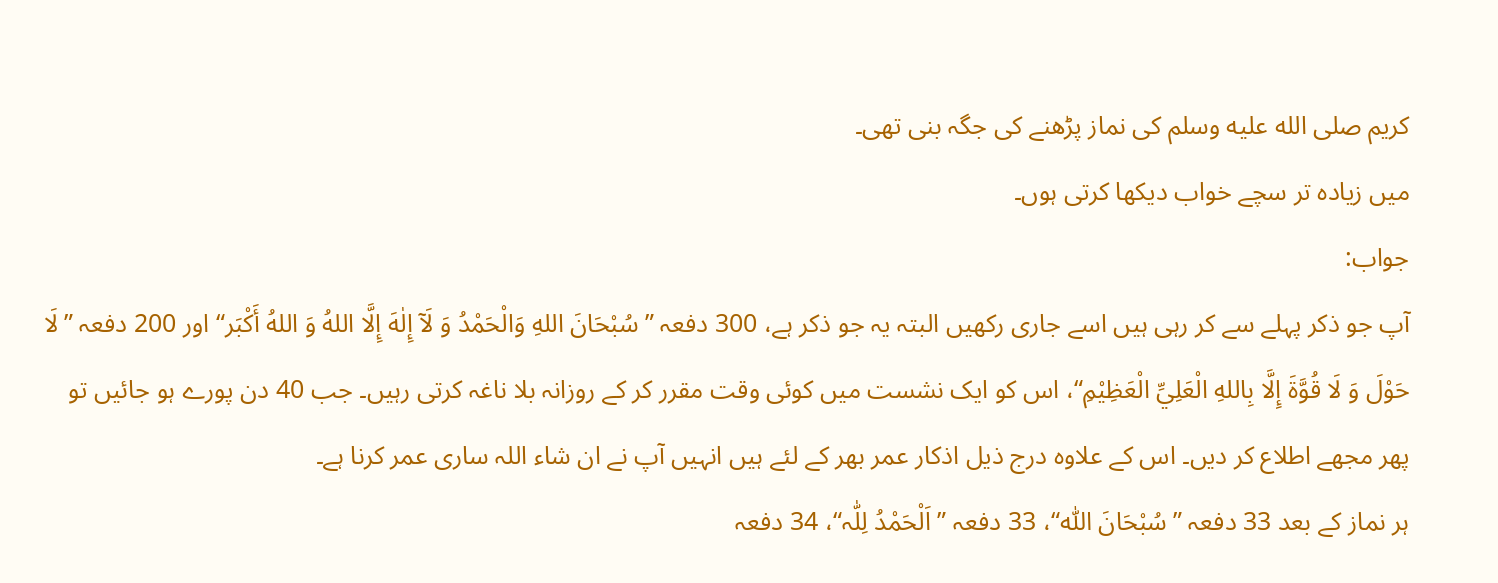کریم صلى الله عليه وسلم کی نماز پڑھنے کی جگہ بنی تھی۔
میں زیادہ تر سچے خواب دیکھا کرتی ہوں۔
جواب:
آپ جو ذکر پہلے سے کر رہی ہیں اسے جاری رکھیں البتہ یہ جو ذکر ہے، 300 دفعہ ”سُبْحَانَ اللهِ وَالْحَمْدُ وَ لَاۤ إِلٰهَ إِلَّا اللهُ وَ اللهُ أَکْبَر“ اور 200 دفعہ ”لَا حَوْلَ وَ لَا قُوَّةَ إِلَّا بِاللهِ الْعَلِيِّ الْعَظِيْمِ“، اس کو ایک نشست میں کوئی وقت مقرر کر کے روزانہ بلا ناغہ کرتی رہیں۔ جب 40 دن پورے ہو جائیں تو پھر مجھے اطلاع کر دیں۔ اس کے علاوہ درج ذیل اذکار عمر بھر کے لئے ہیں انہیں آپ نے ان شاء اللہ ساری عمر کرنا ہے۔
ہر نماز کے بعد 33 دفعہ ”سُبْحَانَ اللّٰہ“، 33 دفعہ ”اَلْحَمْدُ لِلّٰہ“، 34 دفعہ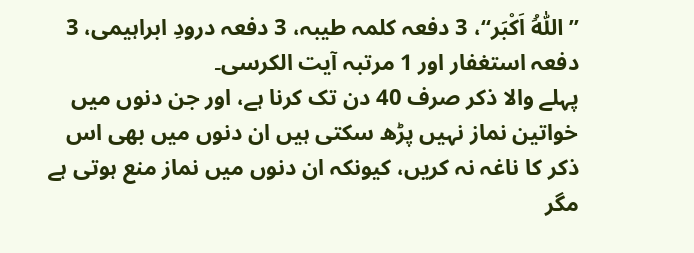”اَللّٰہُ اَکْبَر“، 3 دفعہ کلمہ طیبہ، 3 دفعہ درودِ ابراہیمی، 3 دفعہ استغفار اور 1 مرتبہ آیت الکرسی۔
پہلے والا ذکر صرف 40 دن تک کرنا ہے، اور جن دنوں میں خواتین نماز نہیں پڑھ سکتی ہیں ان دنوں میں بھی اس ذکر کا ناغہ نہ کریں، کیونکہ ان دنوں میں نماز منع ہوتی ہے مگر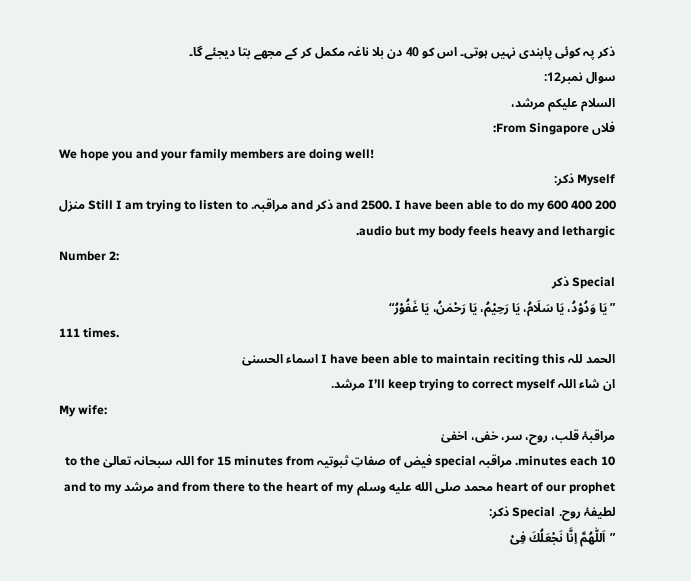ذکر پہ کوئی پابندی نہیں ہوتی۔ اس کو 40 دن بلا ناغہ مکمل کر کے مجھے بتا دیجئے گا۔
سوال نمبر12:
السلام علیکم مرشد،
فلاں From Singapore:
We hope you and your family members are doing well!
Myself ذکر:
200 400 600 and 2500. I have been able to do my ذکر and مراقبہ. Still I am trying to listen to منزل audio but my body feels heavy and lethargic.
Number 2:
Special ذکر
”یَا وَدُوْدُ، یَا سَلَامُ، یَا رَحِیْمُ، یَا رَحْمٰنُ، یَا غَفُوْرُ“
111 times.
الحمد للہ I have been able to maintain reciting this اسماء الحسنیٰ
ان شاء اللہ I’ll keep trying to correct myself مرشد.
My wife:
مراقبۂ قلب، روح، سر، خفی، اخفیٰ
10 minutes each. مراقبہ special فیض of صفاتِ ثبوتیہ for 15 minutes from اللہ سبحانہ تعالیٰ to the heart of our prophet محمد صلى الله عليه وسلم and from there to the heart of my مرشد and to my لطیفۂ روح. Special ذکر:
”اَللّٰھُمَّ اِنَّا نَجْعَلُكَ فِیْ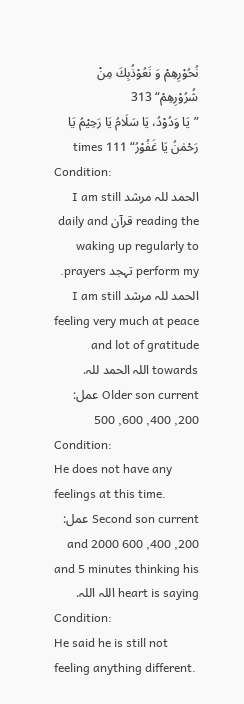نُحُوْرِھِمْ وَ نَعُوْذُبِكَ مِنْ شُرُوْرِھِمْ“ 313
”یَا وَدُوْدُ، یَا سَلَامُ یَا رَحِیْمُ یَا رَحْمٰنُ یَا غَفُوْرُ“ 111 times
Condition:
الحمد للہ مرشد I am still reading the قرآن daily and waking up regularly to perform my تہجد prayers. الحمد للہ مرشد I am still feeling very much at peace and lot of gratitude towards اللہ الحمد للہ.
Older son current عمل:
200, 400, 600, 500
Condition:
He does not have any feelings at this time.
Second son current عمل:
200, 400, 600 and 2000 and 5 minutes thinking his heart is saying اللہ اللہ.
Condition:
He said he is still not feeling anything different.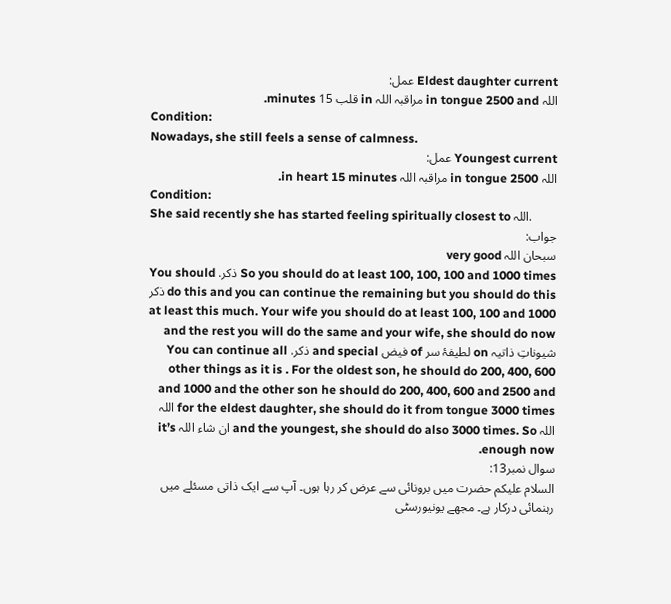Eldest daughter current عمل:
اللہ in tongue 2500 and مراقبہ اللہ in قلب 15 minutes.
Condition:
Nowadays, she still feels a sense of calmness.
Youngest current عمل:
اللہ in tongue 2500 مراقبہ اللہ in heart 15 minutes.
Condition:
She said recently she has started feeling spiritually closest to اللہ.
جواب:
سبحان اللہ very good
So you should do at least 100, 100, 100 and 1000 times ذکر. You should do this and you can continue the remaining but you should do this ذکر at least this much. Your wife you should do at least 100, 100 and 1000 and the rest you will do the same and your wife, she should do now شیوناتِ ذاتیہ on لطیفۂ سر of فیض and special ذکر. You can continue all other things as it is . For the oldest son, he should do 200, 400, 600 and 1000 and the other son he should do 200, 400, 600 and 2500 and for the eldest daughter, she should do it from tongue 3000 times اللہ اللہ and the youngest, she should do also 3000 times. So ان شاء اللہ it’s enough now.
سوال نمبر13:
السلام علیکم حضرت میں برونائی سے عرض کر رہا ہوں۔ آپ سے ایک ذاتی مسئلے میں رہنمائی درکار ہے۔ مجھے یونیورسٹی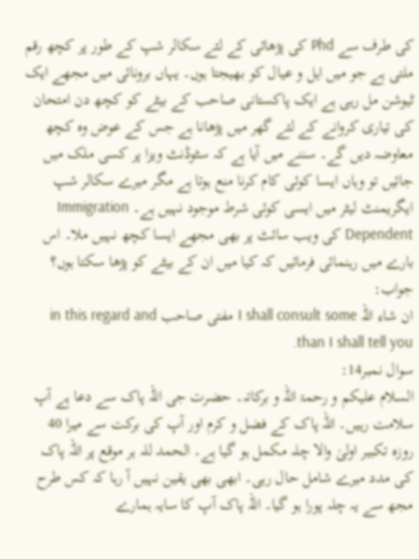کی طرف سے Phd کی پڑھائی کے لئے سکالر شپ کے طور پر کچھ رقم ملتی ہے جو میں اہل و عیال کو بھیجتا ہوں۔ یہاں برونائی میں مجھے ایک ٹیوشن مل رہی ہے ایک پاکستانی صاحب کے بیٹے کو کچھ دن امتحان کی تیاری کروانے کے لئے گھر میں پڑھانا ہے جس کے عوض وہ کچھ معاوضہ دیں گے۔ سننے میں آیا ہے کہ سٹوڈنٹ ویزا پر کسی ملک میں جائیں تو وہاں ایسا کوئی کام کرنا منع ہوتا ہے مگر میرے سکالر شپ ایگریمنٹ لیٹر میں ایسی کوئی شرط موجود نہیں ہے۔ Immigration Dependent کی ویب سائٹ پر بھی مجھے ایسا کچھ نہیں ملا۔ اس بارے میں رہنمائی فرمائیں کہ کیا میں ان کے بیٹے کو پڑھا سکتا ہوں؟
جواب:
ان شاء اللہ I shall consult some مفتی صاحب in this regard and than I shall tell you.
سوال نمبر14:
السلام علیکم و رحمۃ اللہ و برکاتہ۔ حضرت جی اللہ پاک سے دعا ہے آپ سلامت رہیں۔ اللہ پاک کے فضل و کرم اور آپ کی برکت سے میرا 40 روزہ تکبیر اولیٰ والا چلہ مکمل ہو گیا ہے۔ الحمد للہ ہر موقع پر اللہ پاک کی مدد میرے شامل حال رہی۔ ابھی بھی یقین نہیں آ رہا کہ کس طرح مجھ سے یہ چلہ پورا ہو گیا۔ اللہ پاک آپ کا سایہ ہمارے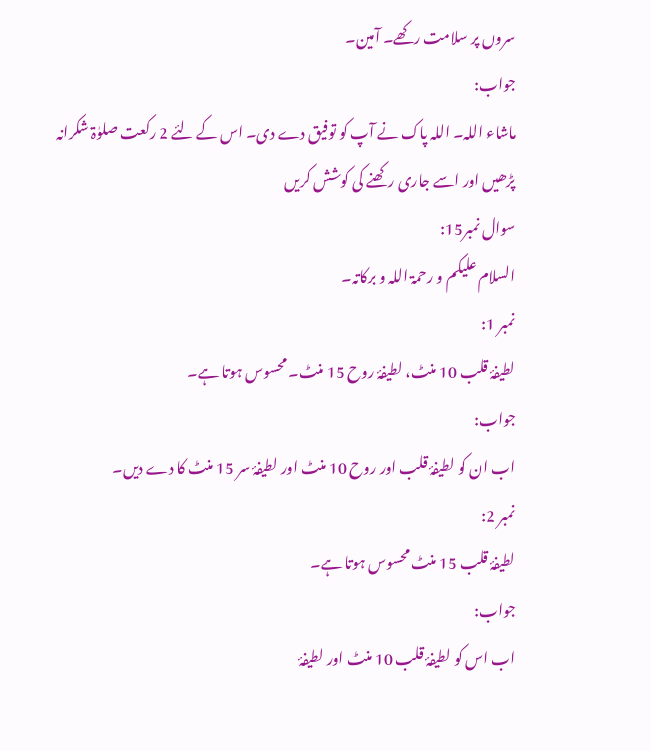سروں پر سلامت رکھے۔ آمین۔
جواب:
ماشاء اللہ۔ اللہ پاک نے آپ کو توفیق دے دی۔ اس کے لئے 2 رکعت صلوٰۃ شکرانہ پڑھیں اور اسے جاری رکھنے کی کوشش کریں
سوال نمبر15:
السلام علیکم و رحمۃ اللہ و برکاتہ۔
نمبر 1:
لطیفۂ قلب 10 منٹ، لطیفۂ روح 15 منٹ۔ محسوس ہوتا ہے۔
جواب:
اب ان کو لطیفۂ قلب اور روح 10 منٹ اور لطیفۂ سر 15 منٹ کا دے دیں۔
نمبر 2:
لطیفۂ قلب 15 منٹ محسوس ہوتا ہے۔
جواب:
اب اس کو لطیفۂ قلب 10 منٹ اور لطیفۂ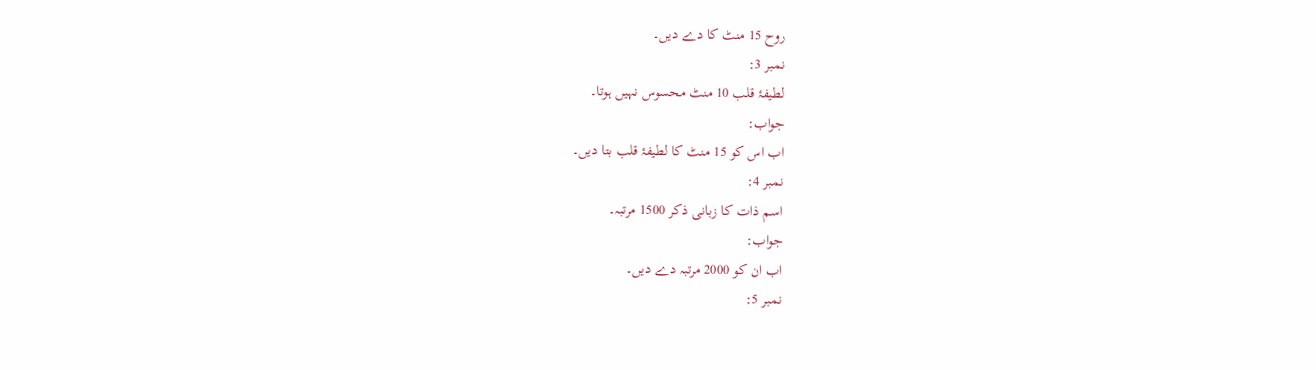روح 15 منٹ کا دے دیں۔
نمبر 3:
لطیفۂ قلب 10 منٹ محسوس نہیں ہوتا۔
جواب:
اب اس کو 15 منٹ کا لطیفۂ قلب بتا دیں۔
نمبر 4:
اسم ذات کا زبانی ذکر 1500 مرتبہ۔
جواب:
اب ان کو 2000 مرتبہ دے دیں۔
نمبر 5: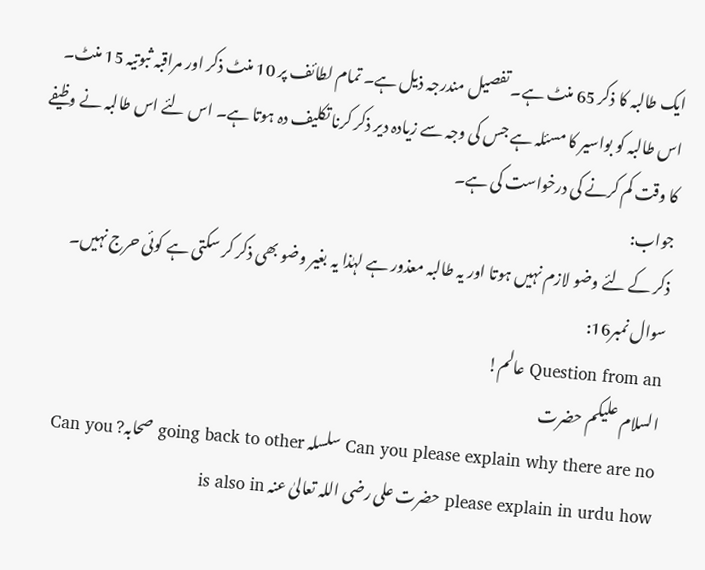ایک طالبہ کا ذکر 65 منٹ ہے۔ تفصیل مندرجہ ذیل ہے۔ تمام لطائف پر 10 منٹ ذکر اور مراقبہ ثبوتیہ 15 منٹ۔ اس طالبہ کو بواسیر کا مسئلہ ہے جس کی وجہ سے زیادہ دیر ذکر کرنا تکلیف دہ ہوتا ہے۔ اس لئے اس طالبہ نے وظیفے کا وقت کم کرنے کی درخواست کی ہے۔
جواب:
ذکر کے لئے وضو لازم نہیں ہوتا اور یہ طالبہ معذور ہے لہٰذا یہ بغیر وضو بھی ذکر کر سکتی ہے کوئی حرج نہیں۔
سوال نمبر16:
Question from an عالم!
السلام علیکم حضرت
Can you please explain why there are no سلسلہ going back to other صحابہ? Can you please explain in urdu how حضرت علی رضی اللہ تعالیٰ عنہ is also in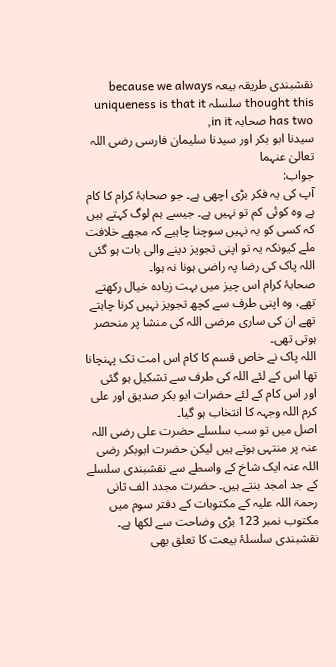نقشبندی طریقہ بیعہ because we always thought this سلسلہ uniqueness is that it has two صحابہ in it,
سیدنا ابو بکر اور سیدنا سلیمان فارسی رضی اللہ تعالیٰ عنہما
جواب:
آپ کی یہ فکر بڑی اچھی ہے۔ جو صحابۂ کرام کا کام ہے وہ کوئی کم تو نہیں ہے۔ جیسے ہم لوگ کہتے ہیں کہ کسی کو یہ نہیں سوچنا چاہیے کہ مجھے خلافت ملے کیونکہ یہ تو اپنی تجویز دینے والی بات ہو گئی اللہ پاک کی رضا پہ راضی ہونا نہ ہوا۔
صحابۂ کرام اس چیز میں بہت زیادہ خیال رکھتے تھے، وہ اپنی طرف سے کچھ تجویز نہیں کرنا چاہتے تھے ان کی ساری مرضی اللہ کی منشا پر منحصر ہوتی تھی۔
اللہ پاک نے خاص قسم کا کام اس امت تک پہنچانا تھا اس کے لئے اللہ کی طرف سے تشکیل ہو گئی اور اس کام کے لئے حضرات ابو بکر صدیق اور علی کرم اللہ وجہہ کا انتخاب ہو گیا۔
اصل میں تو سب سلسلے حضرت علی رضی اللہ عنہ پر منتہی ہوتے ہیں لیکن حضرت ابوبکر رضی اللہ عنہ ایک شاخ کے واسطے سے نقشبندی سلسلے کے جد امجد بنتے ہیں۔ حضرت مجدد الف ثانی رحمۃ اللہ علیہ کے مکتوبات کے دفتر سوم میں مکتوب نمبر 123 بڑی وضاحت سے لکھا ہے۔ نقشبندی سلسلۂ بیعت کا تعلق بھی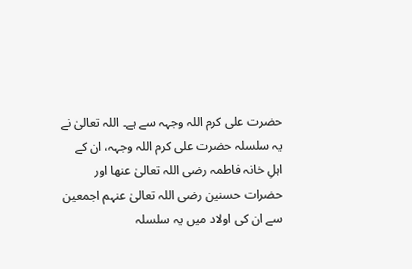حضرت علی کرم اللہ وجہہ سے ہے۔ اللہ تعالیٰ نے یہ سلسلہ حضرت علی کرم اللہ وجہہ، ان کے اہلِ خانہ فاطمہ رضی اللہ تعالیٰ عنھا اور حضرات حسنین رضی اللہ تعالیٰ عنہم اجمعین سے ان کی اولاد میں یہ سلسلہ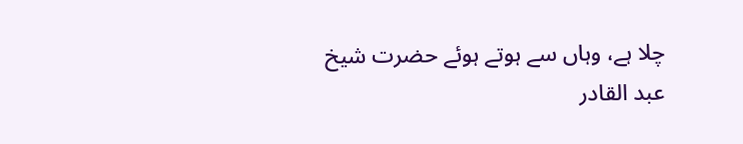چلا ہے، وہاں سے ہوتے ہوئے حضرت شیخ عبد القادر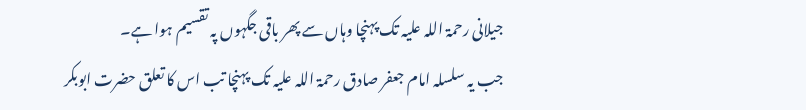جیلانی رحمۃ اللہ علیہ تک پہنچا وہاں سے پھر باقی جگہوں پہ تقسیم ہوا ہے۔
جب یہ سلسلہ امام جعفر صادق رحمۃ اللہ علیہ تک پہنچا تب اس کا تعلق حضرت ابوبکر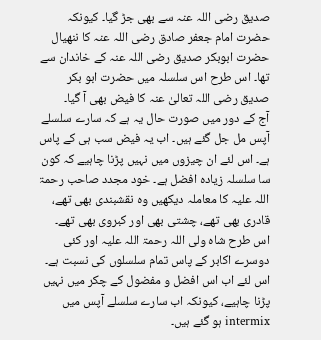صدیق رضی اللہ عنہ سے بھی جڑ گیا۔ کیونکہ حضرت امام جعفر صادق رضی اللہ عنہ کا ننھیال حضرت ابوبکر صدیق رضی اللہ عنہ کے خاندان سے تھا۔ اس طرح اس سلسلہ میں حضرت ابو بکر صدیق رضی اللہ تعالیٰ عنہ کا فیض بھی آ گیا۔
آج کے دور میں صورت حال یہ ہے کہ سارے سلسلے آپس مل جل گئے ہیں۔ اب یہ فیض سب ہی کے پاس ہے۔ اس لئے ان چیزوں میں نہیں پڑنا چاہیے کہ کون سا سلسلہ زیادہ افضل ہے۔ خود مجدد صاحب رحمۃ اللہ علیہ کا معاملہ دیکھیں وہ نقشبندی بھی تھے، قادری بھی تھے، چشتی بھی اور کبروی بھی تھے۔ اس طرح شاہ ولی اللہ رحمۃ اللہ علیہ اور کئی دوسرے اکابر کے پاس تمام سلسلوں کی نسبت ہے۔ اس لئے اب اس افضل و مفضول کے چکر میں نہیں پڑنا چاہیے، کیونکہ اب سارے سلسلے آپس میں intermix ہو گئے ہیں۔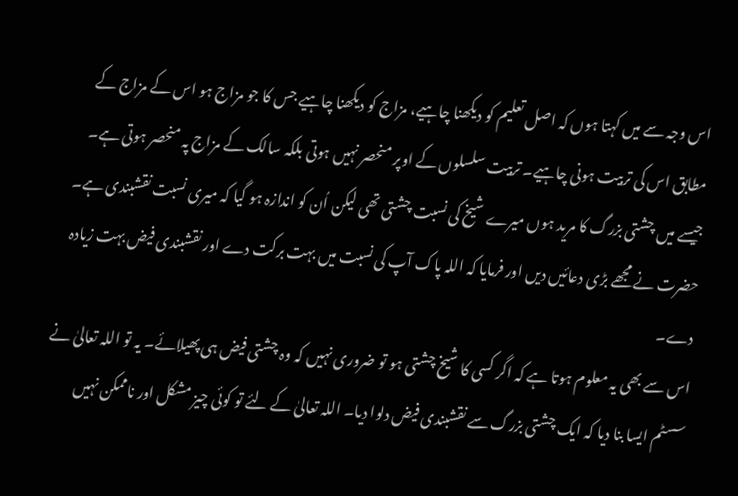اس وجہ سے میں کہتا ہوں کہ اصل تعلیم کو دیکھنا چاہیے، مزاج کو دیکھنا چاہیے جس کا جو مزاج ہو اس کے مزاج کے مطابق اس کی تربیت ہونی چاہیے۔ تربیت سلسلوں کے اوپر منحصر نہیں ہوتی بلکہ سالک کے مزاج پہ منحصر ہوتی ہے۔ جیسے میں چشتی بزرگ کا مرید ہوں میرے شیخ کی نسبت چشتی تھی لیکن اُن کو اندازہ ہو گیا کہ میری نسبت نقشبندی ہے۔ حضرت نے مجھے بڑی دعائیں دیں اور فرمایا کہ اللہ پاک آپ کی نسبت میں بہت برکت دے اور نقشبندی فیض بہت زیادہ دے۔
اس سے بھی یہ معلوم ہوتا ہے کہ اگر کسی کا شیخ چشتی ہو تو ضروری نہیں کہ وہ چشتی فیض ہی پھیلائے۔ یہ تو اللہ تعالیٰ نے سسٹم ایسا بنا دیا کہ ایک چشتی بزرگ سے نقشبندی فیض دلوا دیا۔ اللہ تعالیٰ کے لئے تو کوئی چیز مشکل اور ناممکن نہیں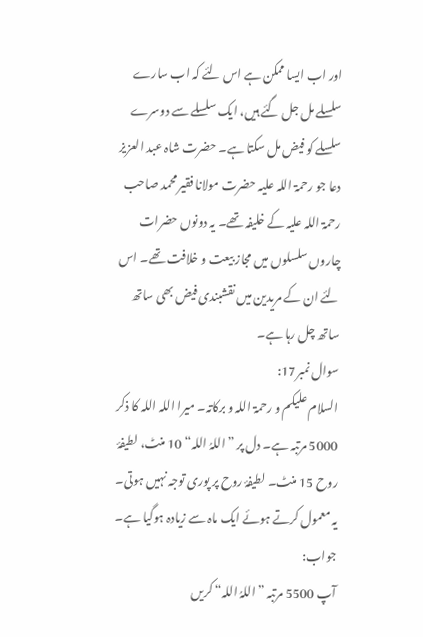اور اب ایسا ممکن ہے اس لئے کہ اب سارے سلسلے مل جل گئے ہیں، ایک سلسلے سے دوسرے سلسلے کو فیض مل سکتا ہے۔ حضرت شاہ عبد العزیز دعا جو رحمۃ اللہ علیہ حضرت مولانا فقیر محمد صاحب رحمۃ اللہ علیہ کے خلیفہ تھے۔ یہ دونوں حضرات چاروں سلسلوں میں مجاز بیعت و خلافت تھے۔ اس لئے ان کے مریدین میں نقشبندی فیض بھی ساتھ ساتھ چل رہا ہے۔
سوال نمبر17:
السلام علیکم و رحمۃ اللہ و برکاتہ۔ میرا اللہ اللہ کا ذکر 5000 مرتبہ ہے۔ دل پر ”اللہُ اللہ“ 10 منٹ، لطیفۂ روح 15 منٹ۔ لطیفۂ روح پر پوری توجہ نہیں ہوتی۔ یہ معمول کرتے ہوئے ایک ماہ سے زیادہ ہوگیا ہے۔
جواب:
آپ 5500 مرتبہ ”اللہُ اللہ“ کریں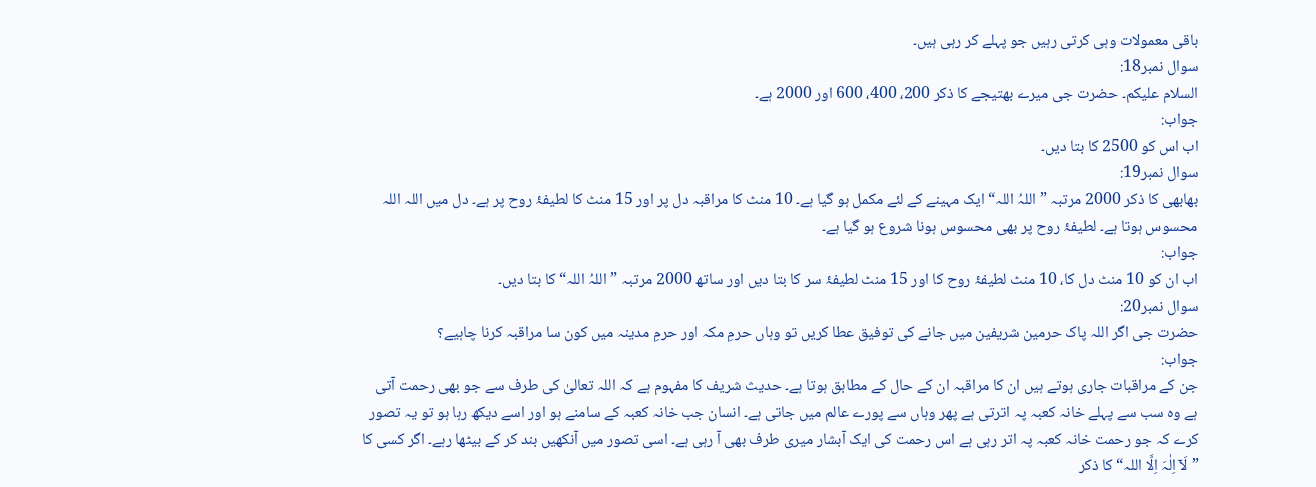باقی معمولات وہی کرتی رہیں جو پہلے کر رہی ہیں۔
سوال نمبر18:
السلام علیکم۔ حضرت جی میرے بھتیجے کا ذکر 200، 400، 600 اور 2000 ہے۔
جواب:
اب اس کو 2500 کا بتا دیں۔
سوال نمبر19:
بھابھی کا ذکر 2000 مرتبہ ”اللہُ اللہ“ ایک مہینے کے لئے مکمل ہو گیا ہے۔ 10 منٹ کا مراقبہ دل پر اور 15 منٹ کا لطیفۂ روح پر ہے۔ دل میں اللہ اللہ محسوس ہوتا ہے۔ لطیفۂ روح پر بھی محسوس ہونا شروع ہو گیا ہے۔
جواب:
اب ان کو 10 منٹ دل کا، 10 منٹ لطیفۂ روح کا اور 15 منٹ لطیفۂ سر کا بتا دیں اور ساتھ 2000 مرتبہ ”اللہُ اللہ“ کا بتا دیں۔
سوال نمبر20:
حضرت جی اگر اللہ پاک حرمین شریفین میں جانے کی توفیق عطا کریں تو وہاں حرمِ مکہ اور حرمِ مدینہ میں کون سا مراقبہ کرنا چاہیے؟
جواب:
جن کے مراقبات جاری ہوتے ہیں ان کا مراقبہ ان کے حال کے مطابق ہوتا ہے۔ حدیث شریف کا مفہوم ہے کہ اللہ تعالیٰ کی طرف سے جو بھی رحمت آتی ہے وہ سب سے پہلے خانہ کعبہ پہ اترتی ہے پھر وہاں سے پورے عالم میں جاتی ہے۔ انسان جب خانہ کعبہ کے سامنے ہو اور اسے دیکھ رہا ہو تو یہ تصور کرے کہ جو رحمت خانہ کعبہ پہ اتر رہی ہے اس رحمت کی ایک آبشار میری طرف بھی آ رہی ہے۔ اسی تصور میں آنکھیں بند کر کے بیٹھا رہے۔ اگر کسی کا ”لَاۤ اِلٰہَ اِلَّا اللہ“ کا ذکر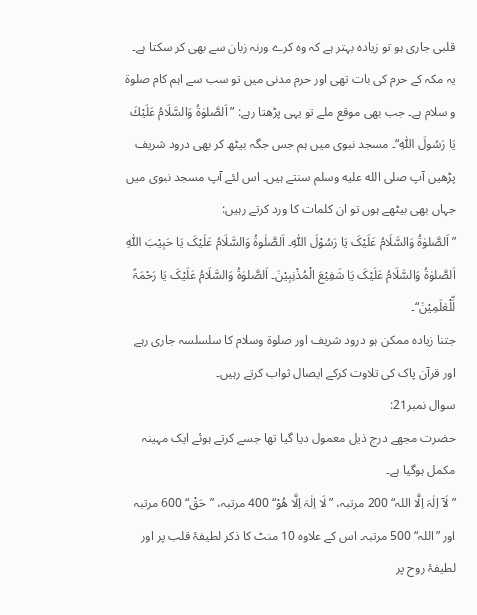قلبی جاری ہو تو زیادہ بہتر ہے کہ وہ کرے ورنہ زبان سے بھی کر سکتا ہے۔
یہ مکہ کے حرم کی بات تھی اور حرم مدنی میں تو سب سے اہم کام صلوۃ و سلام ہے۔ جب بھی موقع ملے تو یہی پڑھتا رہے: ”اَلصَّلوٰۃُ وَالسَّلَامُ عَلَیْكَ یَا رَسُولَ اللّٰہِ“۔ مسجد نبوی میں ہم جس جگہ بیٹھ کر بھی درود شریف پڑھیں آپ صلى الله عليه وسلم سنتے ہیں۔ اس لئے آپ مسجد نبوی میں جہاں بھی بیٹھے ہوں تو ان کلمات کا ورد کرتے رہیں:
”اَلصَّلوٰۃُ وَالسَّلَامُ عَلَیْکَ یَا رَسُوْلَ اللّٰہِ۔ اَلصَّلٰوۃُ وَالسَّلَامُ عَلَیْکَ یَا حَبِیْبَ اللّٰہِ اَلصَّلوٰۃُ وَالسَّلَامُ عَلَیْکَ یَا شَفِیْعَ الْمُذْنِبِیْنَ۔ اَلصَّلوٰۃُ وَالسَّلَامُ عَلَیْکَ یَا رَحْمَۃً لِّلْعٰلَمِیْنَ“۔
جتنا زیادہ ممکن ہو درود شریف اور صلوۃ وسلام کا سلسلسہ جاری رہے اور قرآن پاک کی تلاوت کرکے ایصال ثواب کرتے رہیں۔
سوال نمبر21:
حضرت مجھے درج ذیل معمول دیا گیا تھا جسے کرتے ہوئے ایک مہینہ مکمل ہوگیا ہے۔
”لَاۤ اِلٰہَ اِلَّا اللہ“ 200 مرتبہ، ”لَا اِلٰہَ اِلَّا ھُوْ“ 400 مرتبہ، ”حَقْ“ 600 مرتبہ اور ”اللہ“ 500 مرتبہ۔ اس کے علاوہ 10 منٹ کا ذکر لطیفۂ قلب پر اور لطیفۂ روح پر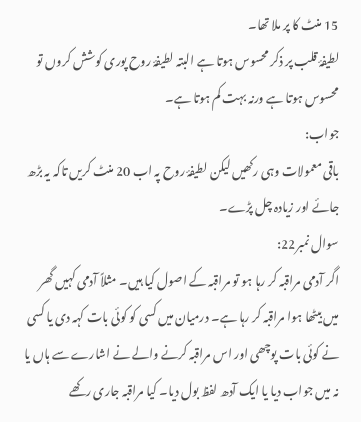15 منٹ کا پر ملا تھا۔
لطیفۂ قلب پر ذکر محسوس ہوتا ہے البتہ لطیفۂ روح پوری کوشش کروں تو محسوس ہوتا ہے ورنہ بہت کم ہوتا ہے۔
جواب:
باقی معمولات وہی رکھیں لیکن لطیفۂ روح پہ اب 20 منٹ کریں تاکہ یہ بڑھ جائے اور زیادہ چل پڑے۔
سوال نمبر22:
اگر آدمی مراقبہ کر رہا ہو تو مراقبہ کے اصول کیا ہیں۔ مثلاً آدمی کہیں گھر میں بیٹھا ہوا مراقبہ کر رہا ہے۔ درمیان میں کسی کو کوئی بات کہہ دی یا کسی نے کوئی بات پوچھی اور اس مراقبہ کرنے والے نے اشارے سے ہاں یا نہ میں جواب دیا یا ایک آدھ لفظ بول دیا۔ کیا مراقبہ جاری رکھے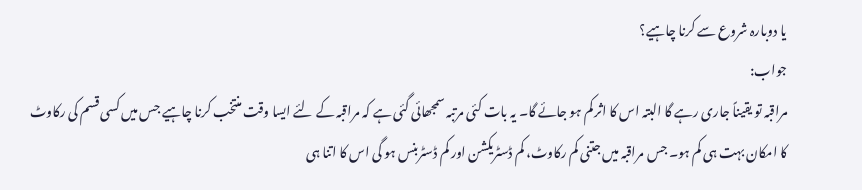یا دوبارہ شروع سے کرنا چاہیے؟
جواب:
مراقبہ تو یقیناً جاری رہے گا البتہ اس کا اثر کم ہو جائے گا۔ یہ بات کئی مرتبہ سمجھائی گئی ہے کہ مراقبہ کے لئے ایسا وقت منتخب کرنا چاہیے جس میں کسی قسم کی رکاوٹ کا امکان بہت ہی کم ہو۔ جس مراقبہ میں جتنی کم رکاوٹ، کم ڈسٹریکشن اور کم ڈسٹربنس ہو گی اس کا اتنا ہی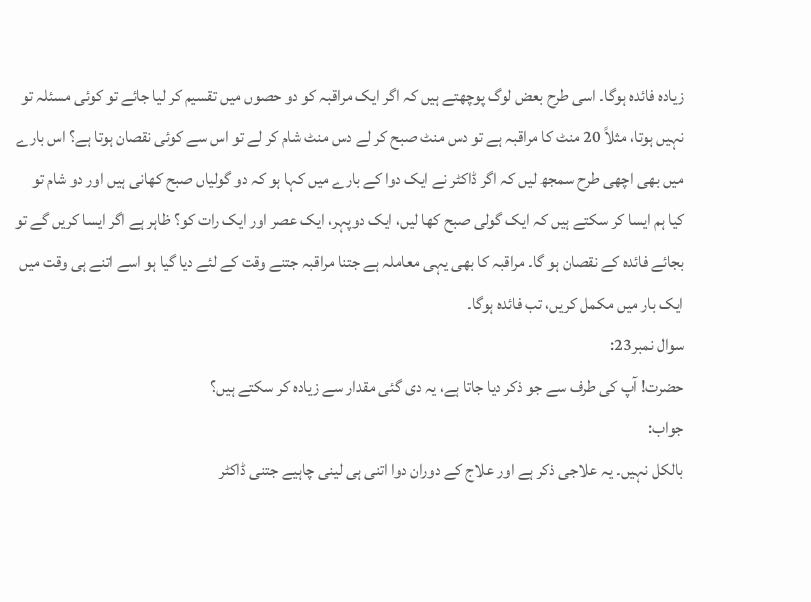زیادہ فائدہ ہوگا۔ اسی طرح بعض لوگ پوچھتے ہیں کہ اگر ایک مراقبہ کو دو حصوں میں تقسیم کر لیا جائے تو کوئی مسئلہ تو نہیں ہوتا، مثلاً 20 منٹ کا مراقبہ ہے تو دس منٹ صبح کر لے دس منٹ شام کر لے تو اس سے کوئی نقصان ہوتا ہے؟ اس بارے میں بھی اچھی طرح سمجھ لیں کہ اگر ڈاکٹر نے ایک دوا کے بارے میں کہا ہو کہ دو گولیاں صبح کھانی ہیں اور دو شام تو کیا ہم ایسا کر سکتے ہیں کہ ایک گولی صبح کھا لیں، ایک دوپہر، ایک عصر اور ایک رات کو؟ ظاہر ہے اگر ایسا کریں گے تو بجائے فائدہ کے نقصان ہو گا۔ مراقبہ کا بھی یہی معاملہ ہے جتنا مراقبہ جتنے وقت کے لئے دیا گیا ہو اسے اتنے ہی وقت میں ایک بار میں مکمل کریں، تب فائدہ ہوگا۔
سوال نمبر23:
حضرت! آپ کی طرف سے جو ذکر دیا جاتا ہے، یہ دی گئی مقدار سے زیادہ کر سکتے ہیں؟
جواب:
بالکل نہیں۔ یہ علاجی ذکر ہے اور علاج کے دوران دوا اتنی ہی لینی چاہیے جتنی ڈاکٹر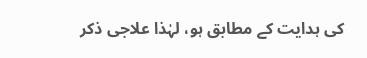کی ہدایت کے مطابق ہو، لہٰذا علاجی ذکر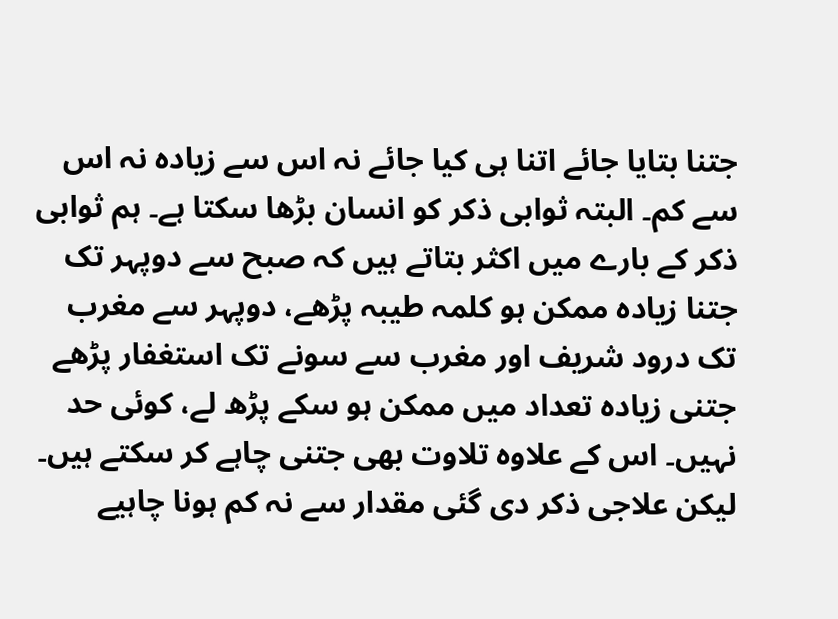جتنا بتایا جائے اتنا ہی کیا جائے نہ اس سے زیادہ نہ اس سے کم۔ البتہ ثوابی ذکر کو انسان بڑھا سکتا ہے۔ ہم ثوابی ذکر کے بارے میں اکثر بتاتے ہیں کہ صبح سے دوپہر تک جتنا زیادہ ممکن ہو کلمہ طیبہ پڑھے، دوپہر سے مغرب تک درود شریف اور مغرب سے سونے تک استغفار پڑھے جتنی زیادہ تعداد میں ممکن ہو سکے پڑھ لے، کوئی حد نہیں۔ اس کے علاوہ تلاوت بھی جتنی چاہے کر سکتے ہیں۔ لیکن علاجی ذکر دی گئی مقدار سے نہ کم ہونا چاہیے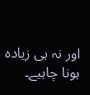اور نہ ہی زیادہ ہونا چاہیے۔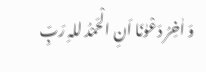وَ اٰخِرُ دَعْوٰنَا اَنِ الْحَمْدُ للہِ رَبِّ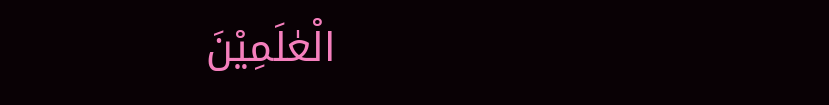الْعٰلَمِیْنَ